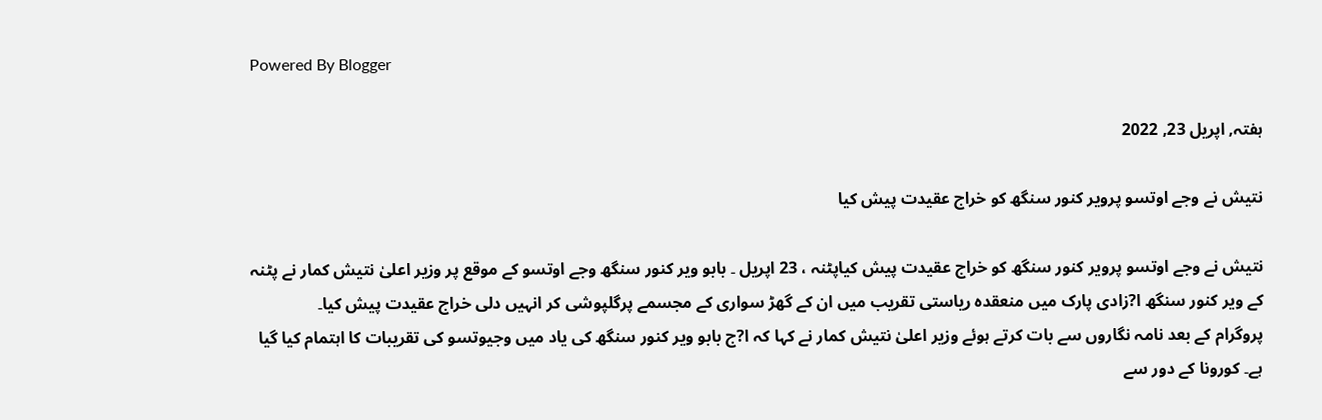Powered By Blogger

ہفتہ, اپریل 23, 2022

نتیش نے وجے اوتسو پرویر کنور سنگھ کو خراج عقیدت پیش کیا

نتیش نے وجے اوتسو پرویر کنور سنگھ کو خراج عقیدت پیش کیاپٹنہ ، 23 اپریل ۔ بابو ویر کنور سنگھ وجے اوتسو کے موقع پر وزیر اعلیٰ نتیش کمار نے پٹنہ کے ویر کنور سنگھ ا?زادی پارک میں منعقدہ ریاستی تقریب میں ان کے گھڑ سواری کے مجسمے پرگلپوشی کر انہیں دلی خراج عقیدت پیش کیا۔
پروگرام کے بعد نامہ نگاروں سے بات کرتے ہوئے وزیر اعلیٰ نتیش کمار نے کہا کہ ا?ج بابو ویر کنور سنگھ کی یاد میں وجیوتسو کی تقریبات کا اہتمام کیا گیا ہے۔ کورونا کے دور سے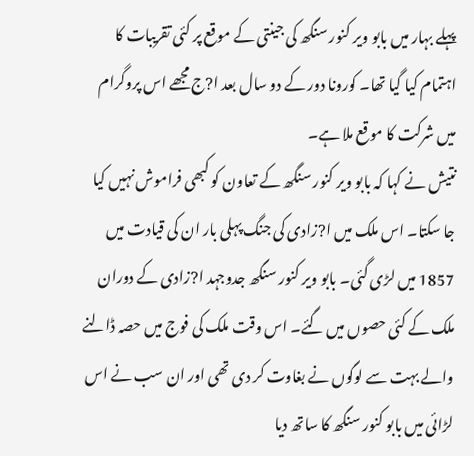پہلے بہار میں بابو ویر کنور سنگھ کی جینتی کے موقع پر کئی تقریبات کا اہتمام کیا گیا تھا۔ کورونا دور کے دو سال بعد ا?ج مجھے اس پروگرام میں شرکت کا موقع ملا ہے۔
نتیش نے کہا کہ بابو ویر کنور سنگھ کے تعاون کو کبھی فراموش نہیں کیا جا سکتا۔ اس ملک میں ا?زادی کی جنگ پہلی بار ان کی قیادت میں 1857 میں لڑی گئی۔ بابو ویر کنور سنگھ جدوجہد ا?زادی کے دوران ملک کے کئی حصوں میں گئے۔ اس وقت ملک کی فوج میں حصہ ڈالنے والے بہت سے لوگوں نے بغاوت کر دی تھی اور ان سب نے اس لڑائی میں بابو کنور سنگھ کا ساتھ دیا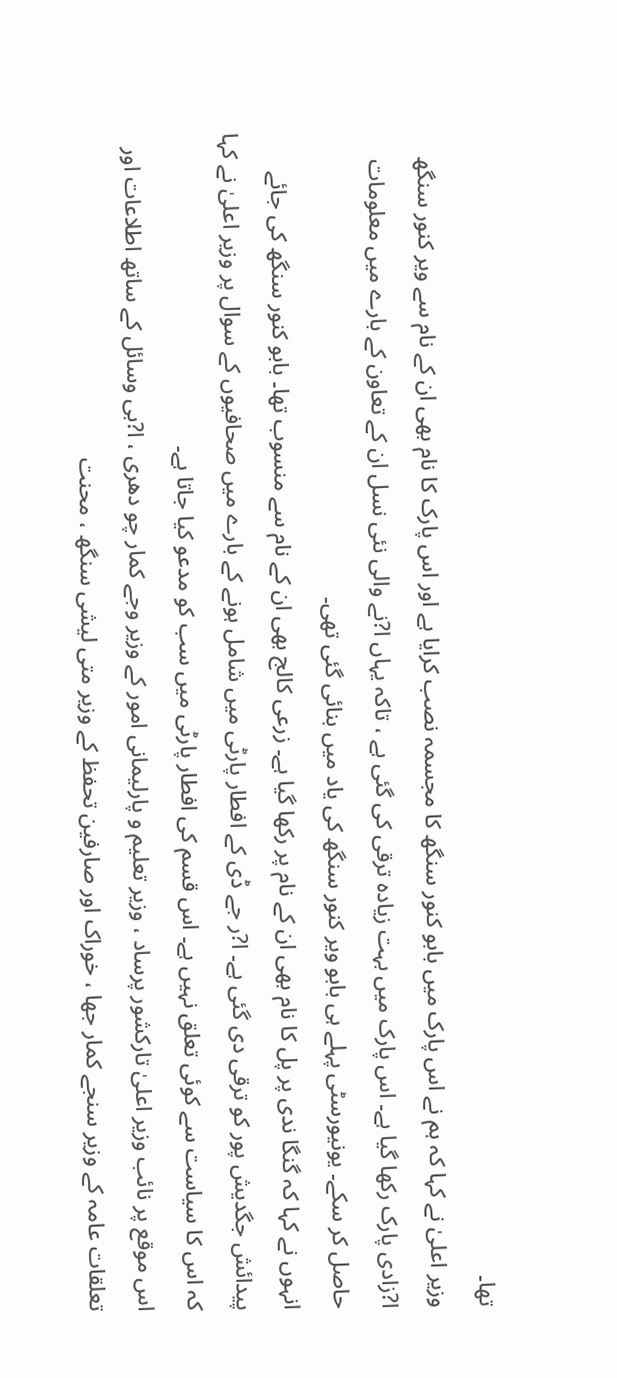تھا۔
وزیر اعلیٰ نے کہا کہ ہم نے اس پارک میں بابو کنور سنگھ کا مجسمہ نصب کرایا ہے اور اس پارک کا نام بھی ان کے نام سے ویر کنور سنگھ ا?زادی پارک رکھا گیا ہے۔ اس پارک میں بہت زیادہ ترقی کی گئی ہے ، تاکہ یہاں ا?نے والی نئی نسل ان کے تعاون کے بارے میں معلومات حاصل کر سکے۔ یونیورسٹی پہلے ہی بابو ویر کنور سنگھ کی یاد میں بنائی گئی تھی۔
انہوں نے کہا کہ گنگا ندی پر پل کا نام بھی ان کے نام پر رکھا گیا ہے۔ زرعی کالج بھی ان کے نام سے منسوب تھا۔ بابو کنور سنگھ کی جائے پیدائش جگدیش پور کو ترقی دی گئی ہے۔ ا?ر جے ڈی کے افطار پارٹی میں شامل ہونے کے بارے میں صحافیوں کے سوال پر وزیر اعلیٰ نے کہا کہ اس کا سیاست سے کوئی تعلق نہیں ہے۔ اس قسم کی افطار پارٹی میں سب کو مدعو کیا جاتا ہے۔
اس موقع پر نائب وزیر اعلیٰ تارکشور پرساد ، وزیر تعلیم و پارلیمانی امور کے وزیر وجے کمار چو دھری ، ا?بی وسائل کے ساتھ اطلاعات اور تعلقات عامہ کے وزیر سنجے کمار جھا ، خوراک اور صارفین تحفظ کے وزیر متی لیشی سنگھ ، محنت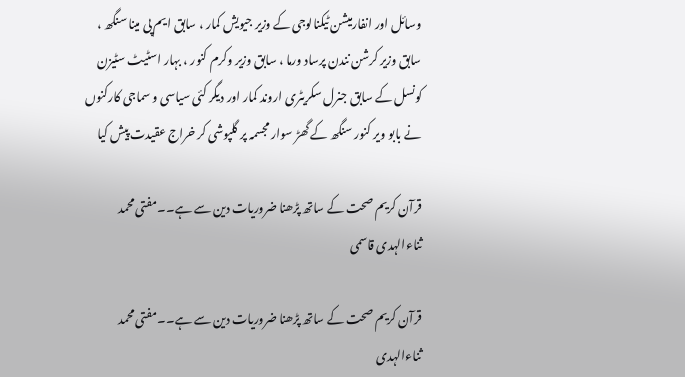وسائل اور انفارمیشن ٹیکنالوجی کے وزیر جیویش کمار ، سابق ایم پی مینا سنگھ ، سابق وزیر کرشن نندن پرساد ورما ، سابق وزیر وکرم کنور ، بہار اسٹیٹ سٹیزن کونسل کے سابق جنرل سکریٹری اروند کمار اور دیگر کئی سیاسی و سماجی کارکنوں نے بابو ویر کنور سنگھ کے گھڑ سوار مجسمہ پر گلپوشی کر خراج عقیدت پیش کیا

قرآن کریم صحت کے ساتھ پڑھنا ضروریات دین سے ہے۔۔مفتی محمد ثناءالہدی قاسمی

قرآن کریم صحت کے ساتھ پڑھنا ضروریات دین سے ہے۔۔مفتی محمد ثناءالہدی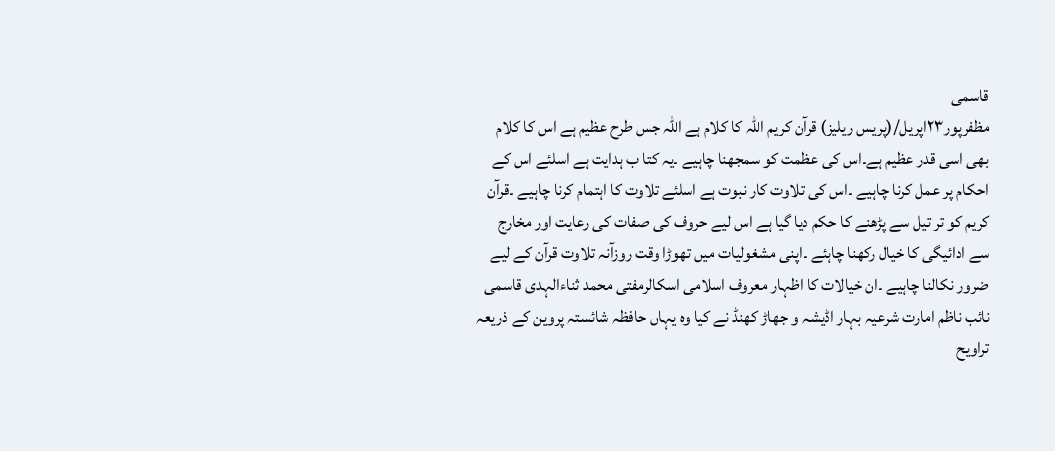قاسمی
مظفرپور٢٣اپریل/(پریس ریلیز) قرآن کریم اللہ کا کلام ہے اللہ جس طرح عظیم ہے اس کا کلام بھی اسی قدر عظیم ہے۔اس کی عظمت کو سمجھنا چاہیے ۔یہ کتا ب ہدایت ہے اسلئے اس کے احکام پر عمل کرنا چاہیے ۔اس کی تلاوت کار نبوت ہے اسلئے تلاوت کا اہتمام کرنا چاہیے ۔قرآن کریم کو تر تیل سے پڑھنے کا حکم دیا گیا ہے اس لیے حروف کی صفات کی رعایت اور مخارج سے ادائیگی کا خیال رکھنا چاہئے ۔اپنی مشغولیات میں تھوڑا وقت روزآنہ تلاوت قرآن کے لیے ضرور نکالنا چاہیے ۔ان خیالات کا اظہار معروف اسلامی اسکالرمفتی محمد ثناءالہدی قاسمی نائب ناظم امارت شرعیہ بہار اڈیشہ و جھاڑ کھنڈ نے کیا وہ یہاں حافظہ شائستہ پروین کے ذریعہ تراویح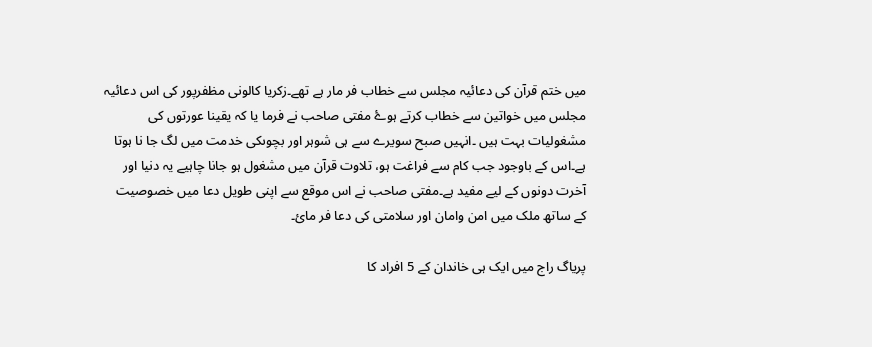میں ختم قرآن کی دعائیہ مجلس سے خطاب فر مار ہے تھے۔زکریا کالونی مظفرپور کی اس دعائیہ مجلس میں خواتین سے خطاب کرتے ہوۓ مفتی صاحب نے فرما یا کہ یقینا عورتوں کی مشغولیات بہت ہیں ۔انہیں صبح سویرے سے ہی شوہر اور بچوںکی خدمت میں لگ جا نا ہوتا ہے۔اس کے باوجود جب کام سے فراغت ہو، تلاوت قرآن میں مشغول ہو جانا چاہیے یہ دنیا اور آخرت دونوں کے لیے مفید ہے۔مفتی صاحب نے اس موقع سے اپنی طویل دعا میں خصوصیت کے ساتھ ملک میں امن وامان اور سلامتی کی دعا فر مائ۔

پریاگ راج میں ایک ہی خاندان کے 5 افراد کا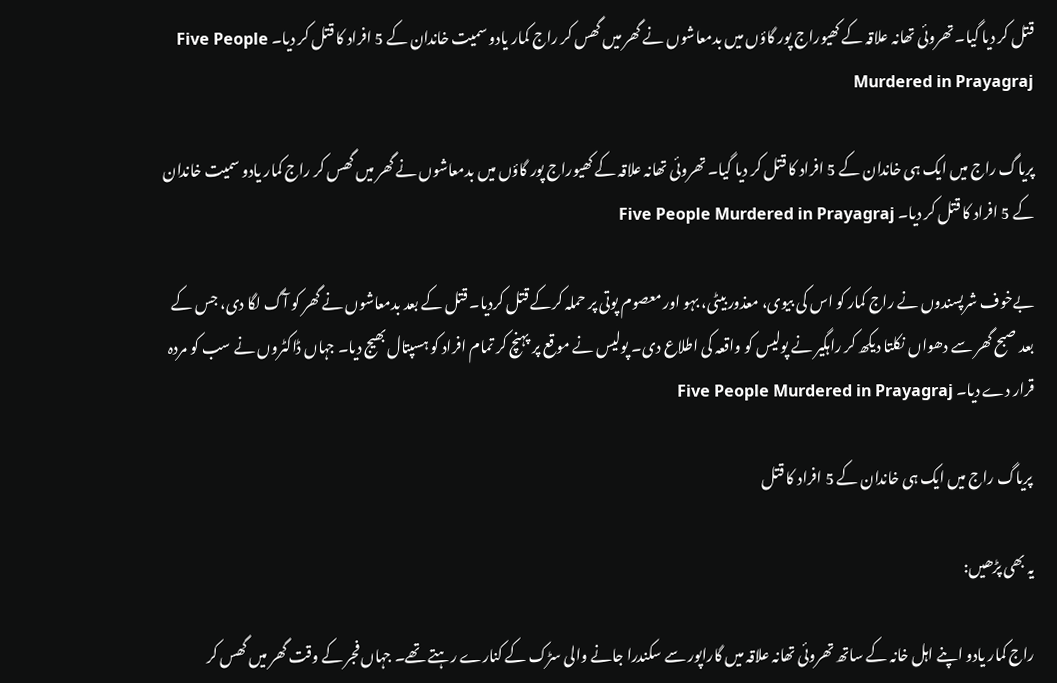قتل کر دیا گیا۔ تھروئی تھانہ علاقہ کے کھیوراج پور گاؤں میں بدمعاشوں نے گھر میں گھس کر راج کمار یادو سمیت خاندان کے 5 افراد کا قتل کر دیا۔ Five People Murdered in Prayagraj

پریاگ راج میں ایک ہی خاندان کے 5 افراد کا قتل کر دیا گیا۔ تھروئی تھانہ علاقہ کے کھیوراج پور گاؤں میں بدمعاشوں نے گھر میں گھس کر راج کمار یادو سمیت خاندان کے 5 افراد کا قتل کر دیا۔ Five People Murdered in Prayagraj

بےخوف شرپسندوں نے راج کمار کو اس کی بیوی، معذور بیٹی، بہو اور معصوم پوتی پر حملہ کرکے قتل کردیا۔ قتل کے بعد بدمعاشوں نے گھر کو آگ لگا دی، جس کے بعد صبح گھر سے دھواں نکلتا دیکھ کر راہگیر نے پولیس کو واقعہ کی اطلاع دی۔ پولیس نے موقع پر پہنچ کر تمام افراد کو ہسپتال بھیج دیا۔ جہاں ڈاکٹروں نے سب کو مردہ قرار دے دیا۔ Five People Murdered in Prayagraj

 پریاگ راج میں ایک ہی خاندان کے 5 افراد کا قتل

یہ بھی پڑھیں:

راج کمار یادو اپنے اہل خانہ کے ساتھ تھروئی تھانہ علاقہ میں گاراپور سے سکندرا جانے والی سڑک کے کنارے رہتے تھے۔ جہاں فجر کے وقت گھر میں گھس کر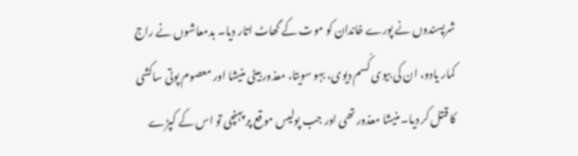شرپسندوں نے پورے خاندان کو موت کے گھاٹ اتار دیا۔ بدمعاشوں نے راج کمار یادو، ان کی بیوی کُسم دیوی، بہو سویتا، معذور بیٹی منیشا اور معصوم پوتی ساکشی کا قتل کر دیا۔ منیشا معذور تھی اور جب پولیس موقع پر پہنچی تو اس کے کپڑے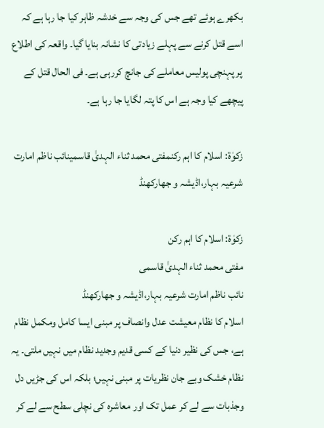بکھرے ہوئے تھے جس کی وجہ سے خدشہ ظاہر کیا جا رہا ہے کہ اسے قتل کرنے سے پہلے زیادتی کا نشانہ بنایا گیا۔ واقعہ کی اطلاع پر پہنچی پولیس معاملے کی جانچ کررہی ہے۔ فی الحال قتل کے پیچھے کیا وجہ ہے اس کا پتہ لگایا جا رہا ہے۔

زکوٰۃ: اسلام کا اہم رکنمفتی محمد ثناء الہدیٰ قاسمینائب ناظم امارت شرعیہ بہار،اڈیشہ و جھارکھنڈ

زکوٰۃ: اسلام کا اہم رکن
مفتی محمد ثناء الہدیٰ قاسمی
نائب ناظم امارت شرعیہ بہار،اڈیشہ و جھارکھنڈ
اسلام کا نظام معیشت عدل وانصاف پر مبنی ایسا کامل ومکمل نظام ہے، جس کی نظیر دنیا کے کسی قدیم وجدید نظام میں نہیں ملتی۔ یہ نظام خشک وبے جان نظریات پر مبنی نہیں؛ بلکہ اس کی جڑیں دل وجذبات سے لے کر عمل تک اور معاشرہ کی نچلی سطح سے لے کر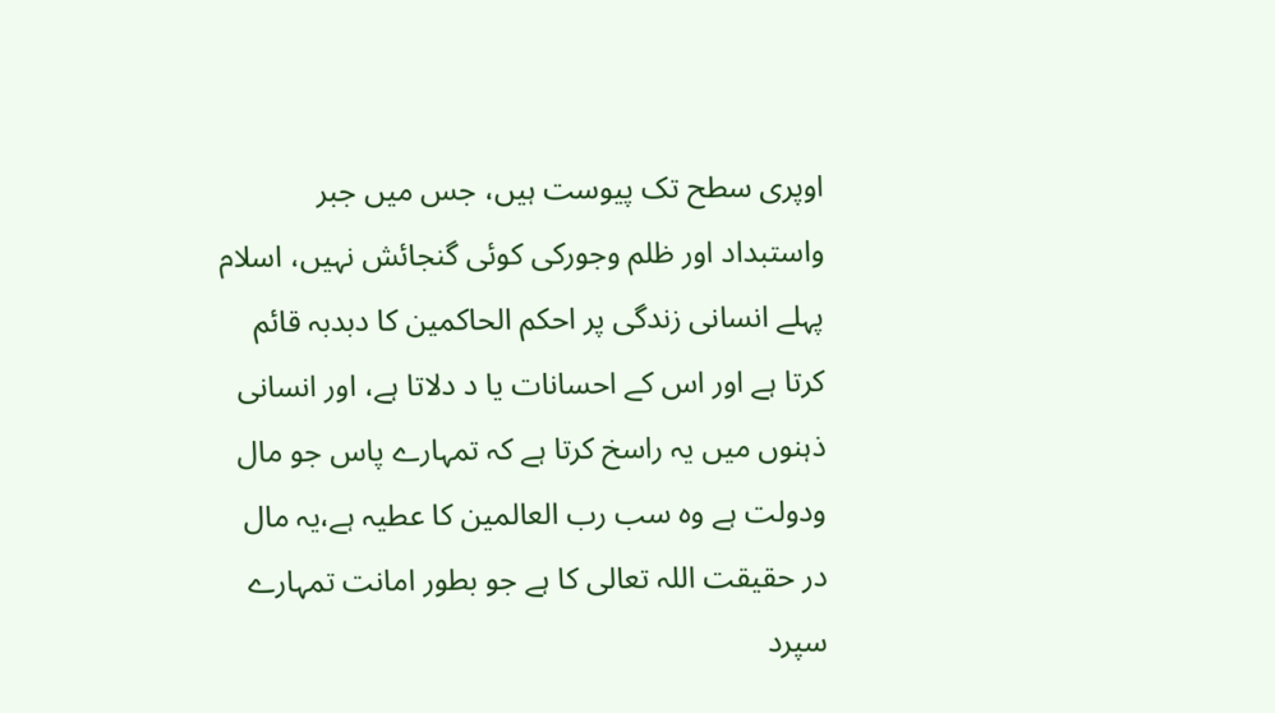اوپری سطح تک پیوست ہیں، جس میں جبر واستبداد اور ظلم وجورکی کوئی گنجائش نہیں، اسلام پہلے انسانی زندگی پر احکم الحاکمین کا دبدبہ قائم کرتا ہے اور اس کے احسانات یا د دلاتا ہے، اور انسانی ذہنوں میں یہ راسخ کرتا ہے کہ تمہارے پاس جو مال ودولت ہے وہ سب رب العالمین کا عطیہ ہے،یہ مال در حقیقت اللہ تعالی کا ہے جو بطور امانت تمہارے سپرد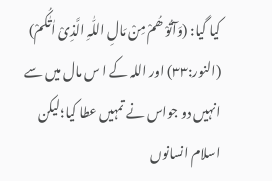کیا گیا: (وَآتُوْ ھُمْ مِنْ مَالِ اللّٰہِ الَّذِیْ اٰتٰکُمْ) (النور:۳۳) اور اللہ کے ا س مال میں سے انہیں دو جواس نے تمہیں عطا کیا؛لیکن  اسلام انسانوں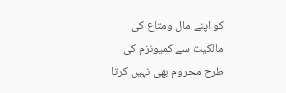کو اپنے مال ومتاع کی مالکیت سے کمیونزم کی طرح محروم بھی نہیں کرتا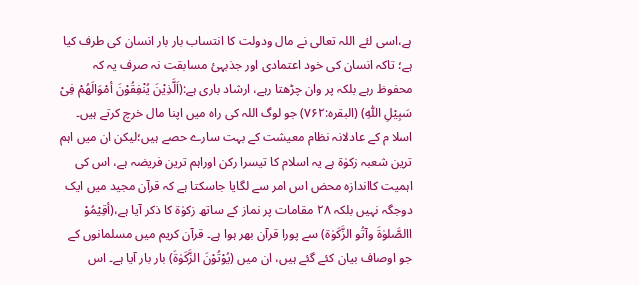ہے،اسی لئے اللہ تعالی نے مال ودولت کا انتساب بار بار انسان کی طرف کیا ہے؛ تاکہ انسان کی خود اعتمادی اور جذبہئ مسابقت نہ صرف یہ کہ محفوظ رہے بلکہ پر وان چڑھتا رہے، ارشاد باری ہے:(اَلَّذِیْنَ یُنْفِقُوْنَ أمْوَالَھُمْ فِیْ سَبِیْلِ اللّٰہِ) (البقرہ:۷۶۲) جو لوگ اللہ کی راہ میں اپنا مال خرچ کرتے ہیں۔
اسلا م کے عادلانہ نظام معیشت کے بہت سارے حصے ہیں؛لیکن ان میں اہم ترین شعبہ زکوٰۃ ہے یہ اسلام کا تیسرا رکن اوراہم ترین فریضہ ہے، اس کی اہمیت کااندازہ محض اس امر سے لگایا جاسکتا ہے کہ قرآن مجید میں ایک دوجگہ نہیں بلکہ ۲۸ مقامات پر نماز کے ساتھ زکوٰۃ کا ذکر آیا ہے،(أقِیْمُوْ االصَّلوٰۃَ وآتُو الزَّکَوٰۃ) سے پورا قرآن بھر ہوا ہے۔ قرآن کریم میں مسلمانوں کے جو اوصاف بیان کئے گئے ہیں، ان میں (یُوْتُوْنَ الزَّکَوٰۃَ) بار بار آیا ہے۔ اس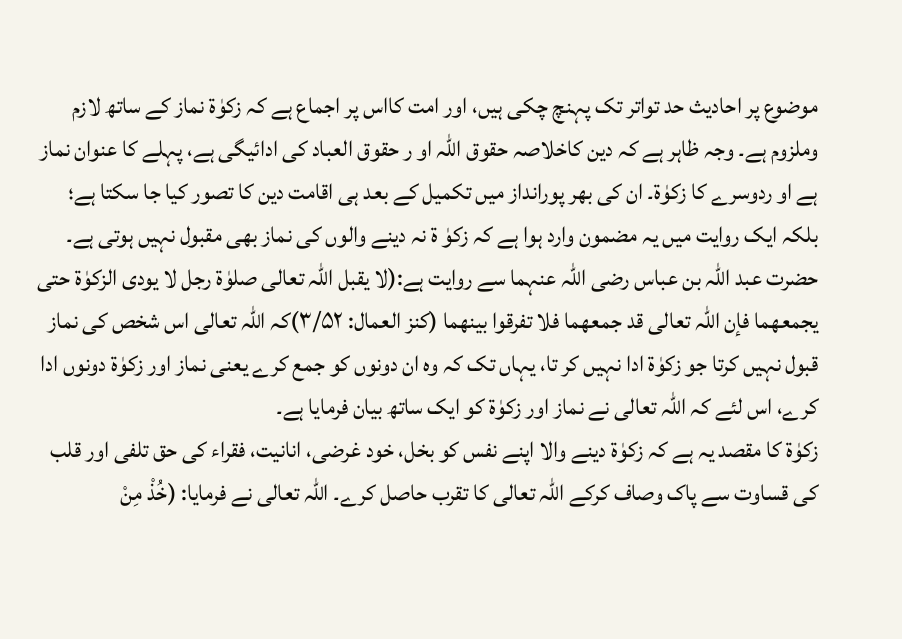موضوع پر احادیث حد تواتر تک پہنچ چکی ہیں، اور امت کااس پر اجماع ہے کہ زکوٰۃ نماز کے ساتھ لازم وملزوم ہے۔ وجہ ظاہر ہے کہ دین کاخلاصہ حقوق اللہ او ر حقوق العباد کی ادائیگی ہے، پہلے کا عنوان نماز ہے او ردوسرے کا زکوٰۃ۔ ان کی بھر پورانداز میں تکمیل کے بعد ہی اقامت دین کا تصور کیا جا سکتا ہے؛ بلکہ ایک روایت میں یہ مضمون وارد ہوا ہے کہ زکوٰ ۃ نہ دینے والوں کی نماز بھی مقبول نہیں ہوتی ہے۔ حضرت عبد اللہ بن عباس رضی اللہ عنہما سے روایت ہے:(لا یقبل اللہ تعالی صلوٰۃ رجل لا یودی الزکوٰۃ حتی یجمعھما فإن اللہ تعالی قد جمعھما فلا تفرقوا بینھما (کنز العمال: ۳/۵۲)کہ اللہ تعالی اس شخص کی نماز قبول نہیں کرتا جو زکوٰۃ ادا نہیں کر تا، یہاں تک کہ وہ ان دونوں کو جمع کرے یعنی نماز اور زکوٰۃ دونوں ادا کرے، اس لئے کہ اللہ تعالی نے نماز اور زکوٰۃ کو ایک ساتھ بیان فرمایا ہے۔
زکوٰۃ کا مقصد یہ ہے کہ زکوٰۃ دینے والا اپنے نفس کو بخل، خود غرضی، انانیت، فقراء کی حق تلفی اور قلب کی قساوت سے پاک وصاف کرکے اللہ تعالی کا تقرب حاصل کرے۔ اللہ تعالی نے فرمایا: (خُذْ مِنْ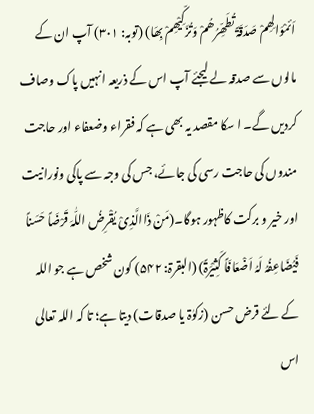اَئمْوَالِھِمْ صَدَقَۃً تُطَھِّرُھُمْ وَتُزَکِّیْھِمْ بِھَا) (توبہ: ۳۰۱) آپ ان کے مالوں سے صدقہ لے لیجئے آپ اس کے ذریعہ انہیں پاک وصاف کردیں گے۔ ا سکا مقصد یہ بھی ہے کہ فقراء وضعفاء اور حاجت مندوں کی حاجت رسی کی جائے، جس کی وجہ سے پاکی ونورانیت اور خیر و برکت کاظہور ہوگا۔(مَنْ ذَاالَّذِیْ یُقْرِضُ اللّٰہَ قَرْضَاً حَسَناً فَیُضَاعِفُہُ لَہُ اَضْعَافَاً کَثِیْرَۃً) (البقرۃ: ۵۴۲) کون شخص ہے جو اللہ کے لئے قرض حسن (زکوٰۃ یا صدقات) دیتا ہے؛ تا کہ اللہ تعالی اس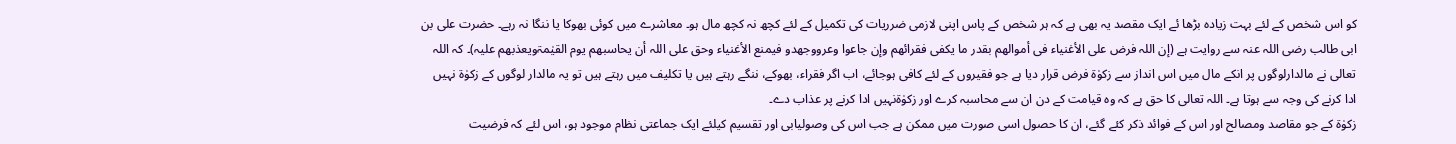کو اس شخص کے لئے بہت زیادہ بڑھا ئے ایک مقصد یہ بھی ہے کہ ہر شخص کے پاس اپنی لازمی ضرریات کی تکمیل کے لئے کچھ نہ کچھ مال ہو۔ معاشرے میں کوئی بھوکا یا ننگا نہ رہے۔ حضرت علی بن ابی طالب رضی اللہ عنہ سے روایت ہے (إن اللہ فرض علی الأغنیاء فی أموالھم بقدر ما یکفی فقرائھم وإن جاعوا وعرووجھدو فیمنع الأغنیاء وحق علی اللہ أن یحاسبھم یوم القیٰمۃویعذبھم علیہ)۔ کہ اللہ تعالی نے مالدارلوگوں پر انکے مال میں اس انداز سے زکوٰۃ فرض قرار دیا ہے جو فقیروں کے لئے کافی ہوجائے، اب اگر فقراء، بھوکے، ننگے رہتے ہیں یا تکلیف میں رہتے ہیں تو یہ مالدار لوگوں کے زکوٰۃ نہیں ادا کرنے کی وجہ سے ہوتا ہے۔ اللہ تعالی کا حق ہے کہ وہ قیامت کے دن ان سے محاسبہ کرے اور زکوٰۃنہیں ادا کرنے پر عذاب دے۔
زکوٰۃ کے جو مقاصد ومصالح اور اس کے فوائد ذکر کئے گئے، ان کا حصول اسی صورت میں ممکن ہے جب اس کی وصولیابی اور تقسیم کیلئے ایک جماعتی نظام موجود ہو، اس لئے کہ فرضیت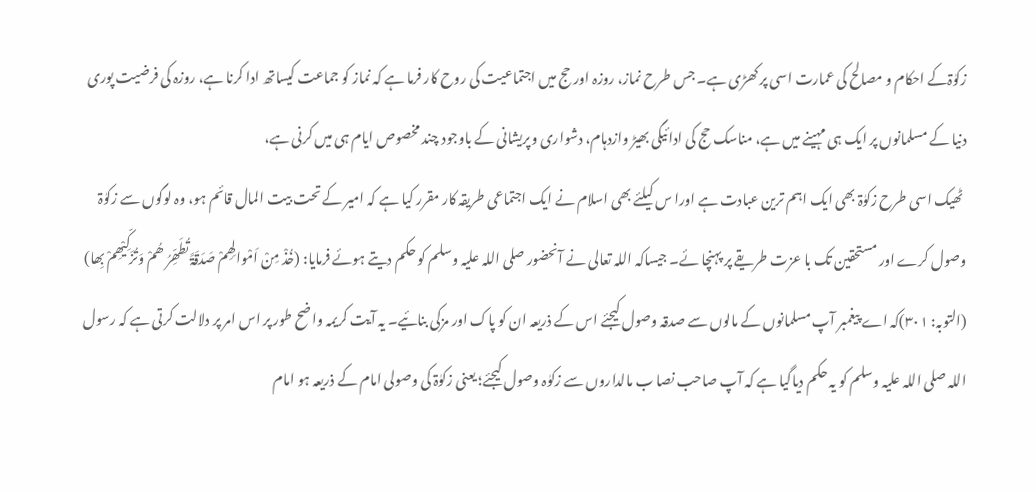زکوٰۃکے احکام و مصالح کی عمارت اسی پر کھڑی ہے۔ جس طرح نماز، روزہ اور حج میں اجتماعیت کی روح کار فرما ہے کہ نماز کو جماعت کیساتھ ادا کرنا ہے، روزہ کی فرضیت پوری دنیا کے مسلمانوں پر ایک ہی مہینے میں ہے، مناسک حج کی ادائیگی بھیڑ وازدہام، دشواری وپریشانی کے باوجود چند مخصوص ایام ہی میں کرنی ہے،
 ٹھیک اسی طرح زکوٰۃ بھی ایک اہم ترین عبادت ہے اورا س کیلئے بھی اسلام نے ایک اجتماعی طریقہ کار مقرر کیا ہے کہ امیر کے تحت بیت المال قائم ہو، وہ لوگوں سے زکوٰۃ وصول کرے اور مستحقین تک با عزت طریقے پر پہنچا ئے۔ جیساکہ اللہ تعالی نے آنحضور صلی اللہ علیہ وسلم کو حکم دیتے ہوئے فرمایا: (خُذْ مِنْ اَمْوالِھِمْ صَدَقَۃً تُطَھِّرُ ھُمْ وَتُزَکِّیْھِمْ بِھا) (التوبہ: ۳۰۱)کہ اے پیغمبر آپ مسلمانوں کے مالوں سے صدقہ وصول کیجئے اس کے ذریعہ ان کو پاک اور مزکی بنائیے۔ یہ آیت کریمہ واضح طور پر اس امر پر دلالت کرتی ہے کہ رسول اللہ صلی اللہ علیہ وسلم کو یہ حکم دیاگیا ہے کہ آپ صاحب نصا ب مالداروں سے زکوٰہ وصول کیجئے؛ یعنی زکوٰۃ کی وصولی امام کے ذریعہ ہو امام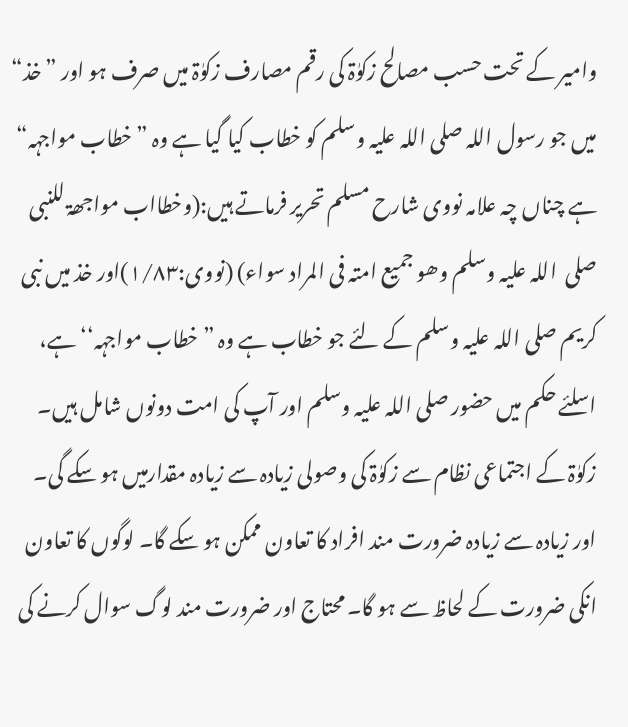وامیر کے تحت حسب مصالح زکوٰۃ کی رقم مصارف زکوٰۃ میں صرف ہو اور ”خذ“ میں جو رسول اللہ صلی اللہ علیہ وسلم کو خطاب کیا گیا ہے وہ ”خطاب مواجہہ“ ہے چناں چہ علامہ نووی شارح مسلم تحریر فرماتے ہیں:(وخطااب مواجھۃ للنبی صلی  اللہ علیہ وسلم وھو جمیع امتہ فی المراد سواء) (نووی:۱/۸۳)اور خذ میں نبی کریم صلی اللہ علیہ وسلم کے لئے جو خطاب ہے وہ ”خطاب مواجہہ‘‘ ہے، اسلئے حکم میں حضور صلی اللہ علیہ وسلم اور آپ کی امت دونوں شامل ہیں۔
زکوٰۃ کے اجتماعی نظام سے زکوٰۃ کی وصولی زیادہ سے زیادہ مقدارمیں ہو سکے گی۔ اور زیادہ سے زیادہ ضرورت مند افراد کا تعاون ممکن ہو سکے گا۔ لوگوں کا تعاون انکی ضرورت کے لحاظ سے ہو گا۔ محتاج اور ضرورت مند لوگ سوال کرنے کی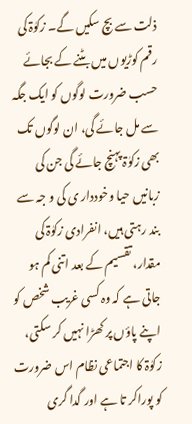ذلت سے بچ سکیں گے۔ زکوٰۃ کی رقم کوڑیوں میں بٹنے کے بجائے حسب ضرورت لوگوں کو ایک جگہ سے مل جائے گی، ان لوگوں تک بھی زکوٰۃ پہنچ جائے گی جن کی زبانیں حیا وخوددار ی کی و جہ سے بند رہتی ہیں، انفرادی زکوٰۃ کی مقدار، تقسیم کے بعد اتنی کم ہو جاتی ہے کہ وہ کسی غریب شخص کو اپنے پاؤں پر کھڑا نہیں کر سکتی،
زکوٰۃ کا اجتماعی نظام اس ضرورت کو پوراکر تا ہے اور گدا گری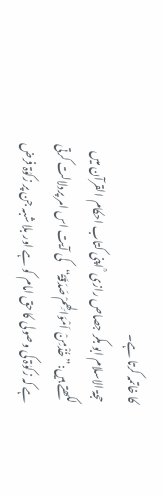کا خاتمہ کرتا ہے۔
حجۃ الاسلام ابو بکر جصاص رازی ؒ اپنی کتاب احکام القرآن میں لکھتے ہیں:”خُذْمِنْ اَمْوَالِھِمْ صَدَقَۃً“کی آیت اس امر پردلالت کرتی ہے کہ زکوٰۃ کی وصولی کا حق امام کو ہے اور بلا شبہ جن پر زکوٰۃ فرض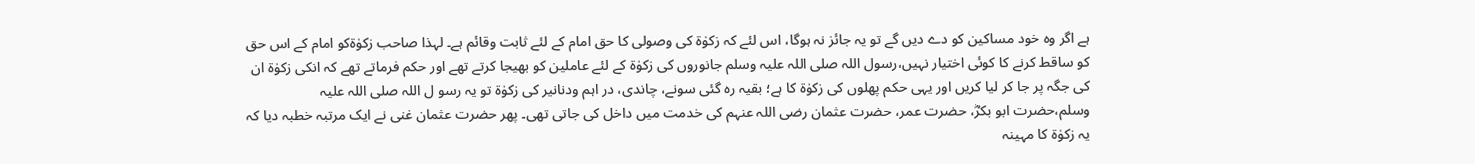ہے اگر وہ خود مساکین کو دے دیں گے تو یہ جائز نہ ہوگا، اس لئے کہ زکوٰۃ کی وصولی کا حق امام کے لئے ثابت وقائم ہے۔ لہذا صاحب زکوٰۃکو امام کے اس حق کو ساقط کرنے کا کوئی اختیار نہیں،رسول اللہ صلی اللہ علیہ وسلم جانوروں کی زکوٰۃ کے لئے عاملین کو بھیجا کرتے تھے اور حکم فرماتے تھے کہ انکی زکوٰۃ ان کی جگہ پر جا کر لیا کریں اور یہی حکم پھلوں کی زکوٰۃ کا ہے؛ بقیہ رہ گئی سونے، چاندی، در اہم ودنانیر کی زکوٰۃ تو یہ رسو ل اللہ صلی اللہ علیہ وسلم،حضرت ابو بکرؓ، حضرت عمر، حضرت عثمان رضی اللہ عنہم کی خدمت میں داخل کی جاتی تھی۔ پھر حضرت عثمان غنی نے ایک مرتبہ خطبہ دیا کہ یہ زکوٰۃ کا مہینہ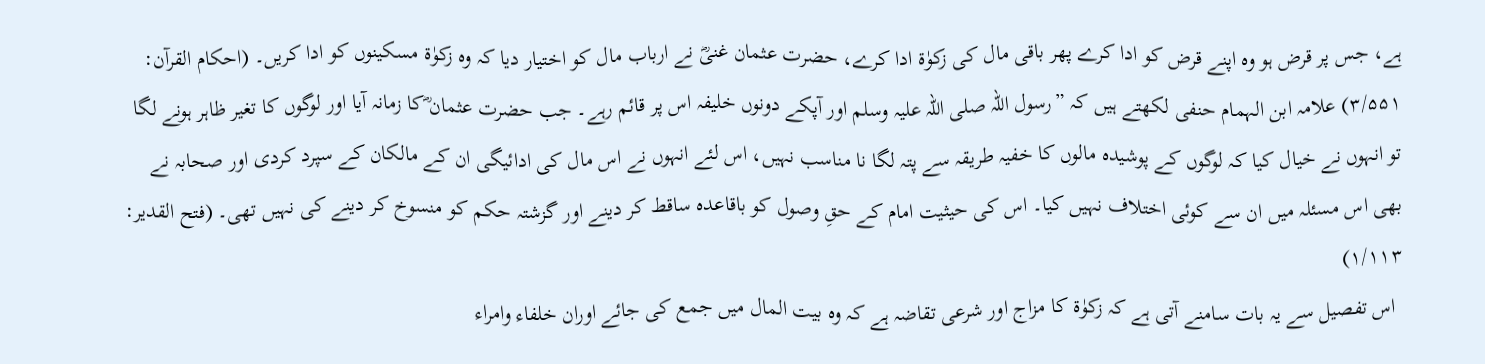ہے، جس پر قرض ہو وہ اپنے قرض کو ادا کرے پھر باقی مال کی زکوٰۃ ادا کرے، حضرت عثمان غنیؓ نے ارباب مال کو اختیار دیا کہ وہ زکوٰۃ مسکینوں کو ادا کریں۔ (احکام القرآن: ۳/۵۵۱) علامہ ابن الہمام حنفی لکھتے ہیں کہ ”رسول اللہ صلی اللہ علیہ وسلم اور آپکے دونوں خلیفہ اس پر قائم رہے۔ جب حضرت عثمان ؓکا زمانہ آیا اور لوگوں کا تغیر ظاہر ہونے لگا تو انہوں نے خیال کیا کہ لوگوں کے پوشیدہ مالوں کا خفیہ طریقہ سے پتہ لگا نا مناسب نہیں، اس لئے انہوں نے اس مال کی ادائیگی ان کے مالکان کے سپرد کردی اور صحابہ نے بھی اس مسئلہ میں ان سے کوئی اختلاف نہیں کیا۔ اس کی حیثیت امام کے حقِ وصول کو باقاعدہ ساقط کر دینے اور گزشتہ حکم کو منسوخ کر دینے کی نہیں تھی۔ (فتح القدیر: ۱/۱۱۳)
 اس تفصیل سے یہ بات سامنے آتی ہے کہ زکوٰۃ کا مزاج اور شرعی تقاضہ ہے کہ وہ بیت المال میں جمع کی جائے اوران خلفاء وامراء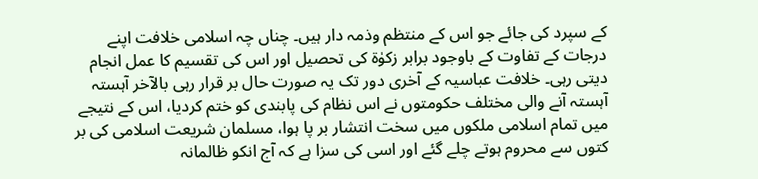کے سپرد کی جائے جو اس کے منتظم وذمہ دار ہیں۔ چناں چہ اسلامی خلافت اپنے درجات کے تفاوت کے باوجود برابر زکوٰۃ کی تحصیل اور اس کی تقسیم کا عمل انجام دیتی رہی۔ خلافت عباسیہ کے آخری دور تک یہ صورت حال بر قرار رہی بالآخر آہستہ آہستہ آنے والی مختلف حکومتوں نے اس نظام کی پابندی کو ختم کردیا، اس کے نتیجے میں تمام اسلامی ملکوں میں سخت انتشار بر پا ہوا، مسلمان شریعت اسلامی کی بر کتوں سے محروم ہوتے چلے گئے اور اسی کی سزا ہے کہ آج انکو ظالمانہ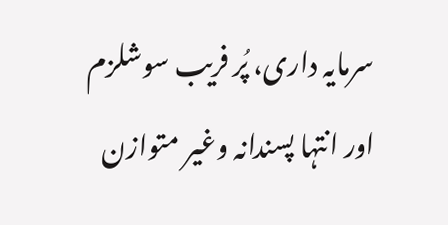سرمایہ داری، پُر فریب سوشلزم اور انتہا پسندانہ وغیر متوازن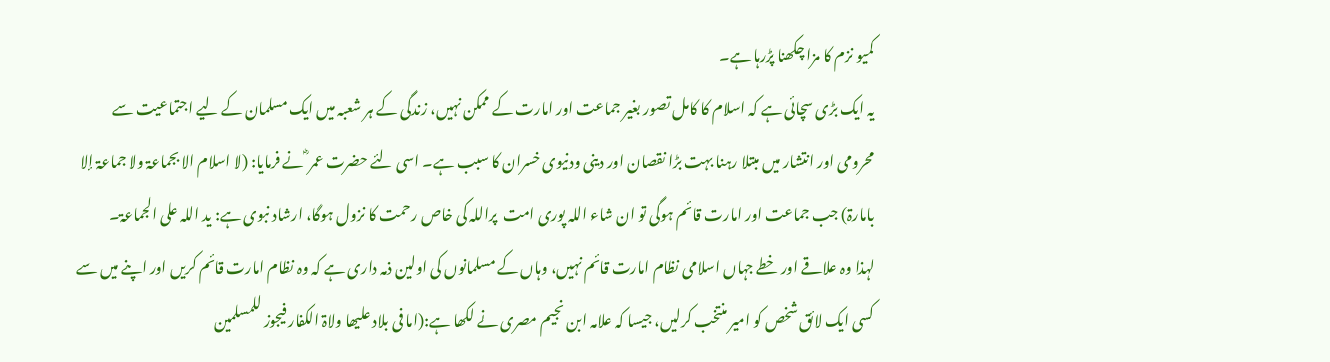کمیو نزم کا مزا چکھنا پڑرہا ہے۔
یہ ایک بڑی سچائی ہے کہ اسلام کا کامل تصور بغیر جماعت اور امارت کے ممکن نہیں، زندگی کے ہر شعبہ میں ایک مسلمان کے لیے اجتماعیت سے محرومی اور انتشار میں مبتلا رہنا بہت بڑا نقصان اور دینی ودنیوی خسران کا سبب ہے۔ اسی لئے حضرت عمر ؓ نے فرمایا: (لا اسلام الا بجماعۃ ولا جماعۃ إلا بامارۃ) جب جماعت اور امارت قائم ہوگی تو ان شاء اللہ پوری امت  پراللہ کی خاص رحمت کا نزول ہوگا، ارشاد نبوی ہے: ید اللہ علی الجماعۃ۔
لہذا وہ علاقے اور خطے جہاں اسلامی نظام امارت قائم نہیں، وہاں کے مسلمانوں کی اولین ذمہ داری ہے کہ وہ نظام امارت قائم کریں اور اپنے میں سے کسی ایک لائق شخص کو امیر منتخب کرلیں، جیسا کہ علامہ ابن نجیم مصری نے لکھا ہے:(اما فی بلاد علیھا ولاۃ الکفار فیجوز للمسلمین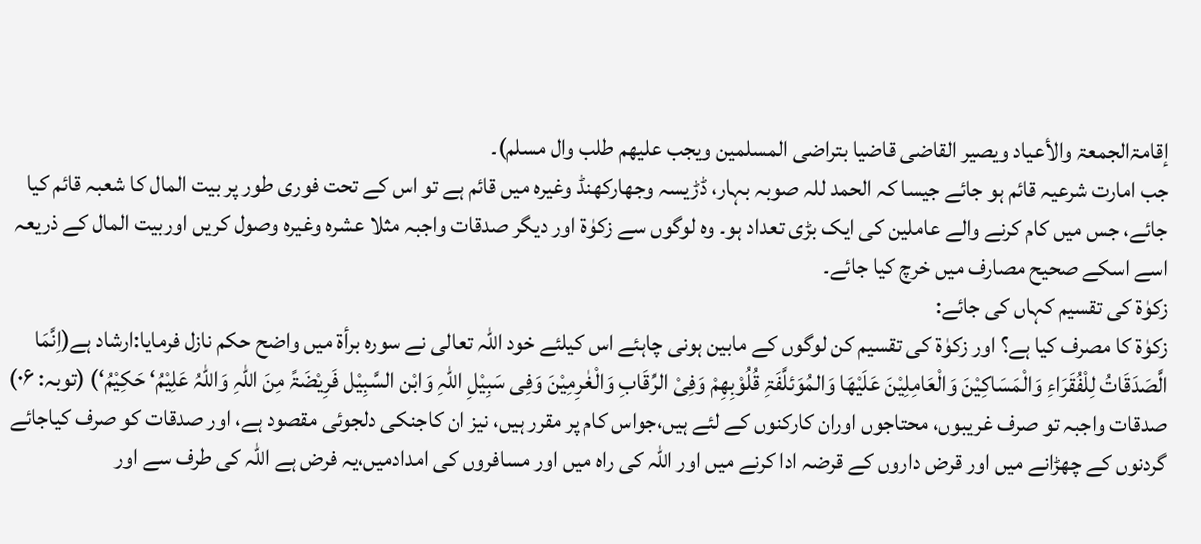إقامۃالجمعۃ والأعیاد ویصیر القاضی قاضیا بتراضی المسلمین ویجب علیھم طلب وال مسلم)۔
جب امارت شرعیہ قائم ہو جائے جیسا کہ الحمد للہ صوبہ بہار، ڈڑیسہ وجھارکھنڈ وغیرہ میں قائم ہے تو اس کے تحت فوری طور پر بیت المال کا شعبہ قائم کیا جائے، جس میں کام کرنے والے عاملین کی ایک بڑی تعداد ہو۔ وہ لوگوں سے زکوٰۃ اور دیگر صدقات واجبہ مثلا عشرہ وغیرہ وصول کریں اوربیت المال کے ذریعہ اسے اسکے صحیح مصارف میں خرچ کیا جائے۔
زکوٰۃ کی تقسیم کہاں کی جائے:
زکوٰۃ کا مصرف کیا ہے؟ اور زکوٰۃ کی تقسیم کن لوگوں کے مابین ہونی چاہئے اس کیلئے خود اللہ تعالی نے سورہ برأۃ میں واضح حکم نازل فرمایا:ارشاد ہے(اِنَّمَا الَّصَدَقَاتُ لِلْفُقَرَاءِ وَالْمَسَاکِیْنَ وَالْعَامِلِیْنَ عَلَیْھَا وَالمُوَئلَّفَۃِ قُلُوْبِھِمْ وَفِیْ الرِّقَابِ وَالْغٰرِمِیْنَ وَفِی سَبِیْلِ اللّٰہِ وَابْن السَّبِیْل فَرِیْضَۃً مِنَ اللّٰہِ وَاللّٰہُ عَلِیْمُ‘ حَکِیْمُ‘) (توبہ: ۰۶) صدقات واجبہ تو صرف غریبوں، محتاجوں اوران کارکنوں کے لئے ہیں،جواس کام پر مقرر ہیں، نیز ان کاجنکی دلجوئی مقصود ہے، اور صدقات کو صرف کیاجائے گردنوں کے چھڑانے میں اور قرض داروں کے قرضہ ادا کرنے میں اور اللہ کی راہ میں اور مسافروں کی امدادمیں،یہ فرض ہے اللہ کی طرف سے اور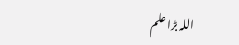اللہ بڑا علم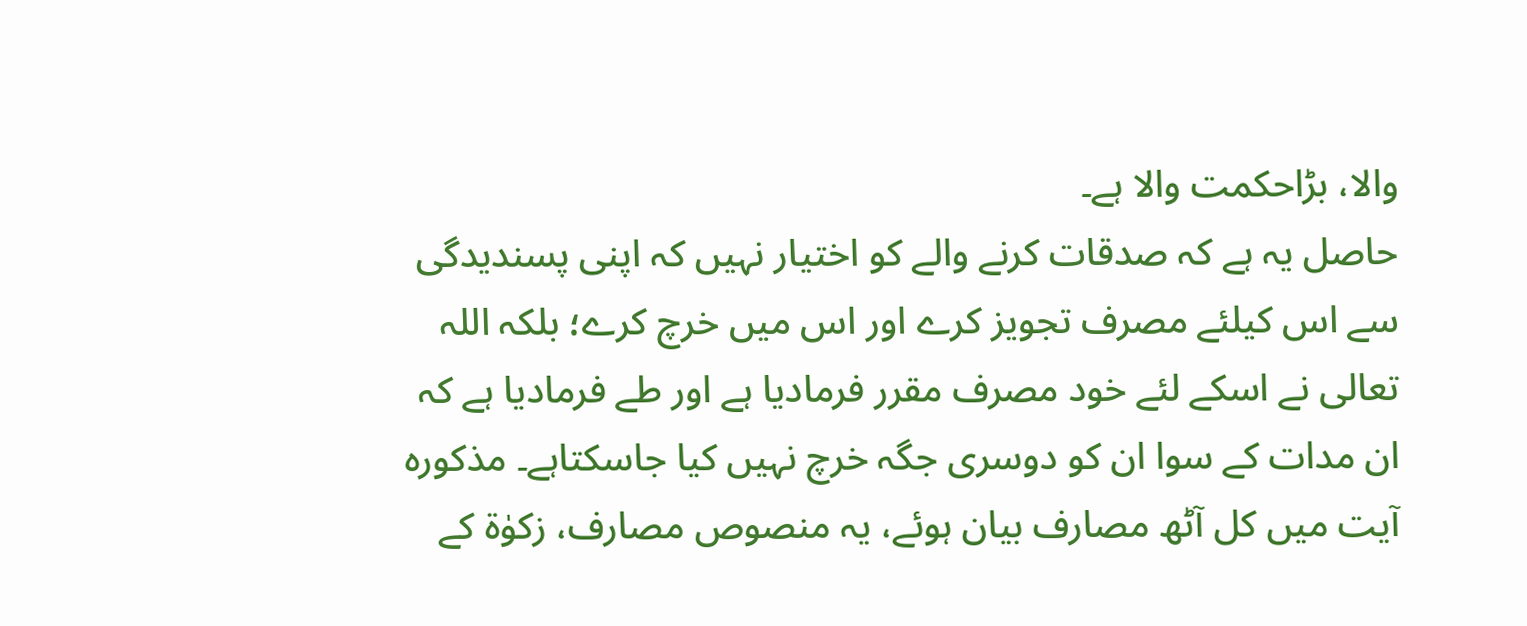والا، بڑاحکمت والا ہے۔
حاصل یہ ہے کہ صدقات کرنے والے کو اختیار نہیں کہ اپنی پسندیدگی سے اس کیلئے مصرف تجویز کرے اور اس میں خرچ کرے؛ بلکہ اللہ تعالی نے اسکے لئے خود مصرف مقرر فرمادیا ہے اور طے فرمادیا ہے کہ ان مدات کے سوا ان کو دوسری جگہ خرچ نہیں کیا جاسکتاہے۔ مذکورہ آیت میں کل آٹھ مصارف بیان ہوئے، یہ منصوص مصارف، زکوٰۃ کے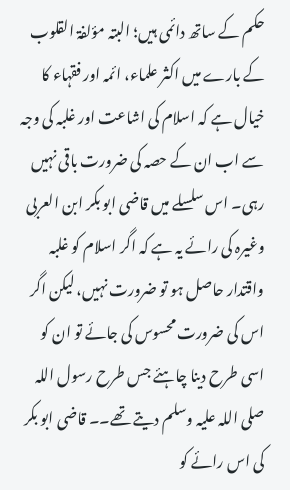حکم کے ساتھ دائمی ہیں؛ البتہ مؤلفۃ القلوب کے بارے میں اکثر علماء، ائمہ اور فقہاء کا خیال ہے کہ اسلام کی اشاعت اور غلبہ کی وجہ سے اب ان کے حصہ کی ضرورت باقی نہیں رہی۔ اس سلسلے میں قاضی ابو بکر ابن العربی وغیرہ کی رائے یہ ہے کہ اگر اسلام کو غلبہ واقتدار حاصل ہو تو ضرورت نہیں، لیکن اگر اس کی ضرورت محسوس کی جائے تو ان کو اسی طرح دینا چاہئے جس طرح رسول اللہ صلی اللہ علیہ وسلم دیتے تھے۔۔ قاضی ابو بکر کی اس رائے کو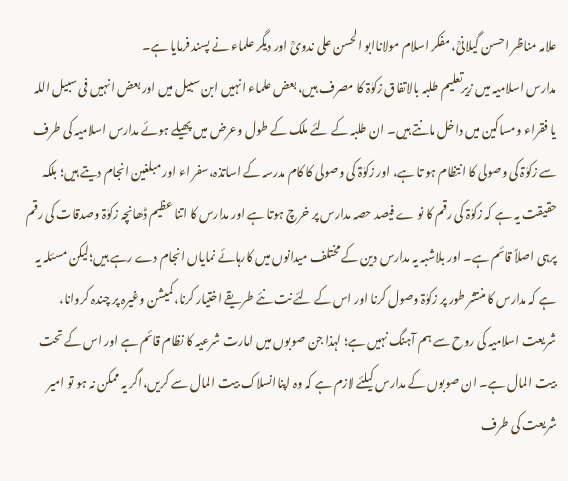علامہ مناظر احسن گیلانیؒ، مفکر اسلام مولاناابو الحسن علی ندویؒ اور دیگر علماء نے پسند فرمایا ہے۔
مدارس اسلامیہ میں زیرتعلیم طلبہ بالاتفاق زکوٰۃ کا مصرف ہیں، بعض علماء انہیں ابن سبیل میں اور بعض انہیں فی سبیل اللہ یا فقراء ومساکین میں داخل مانتے ہیں۔ ان طلبہ کے لئے ملک کے طول وعرض میں پھیلے ہوئے مدارس اسلامیہ کی طرف سے زکوٰۃ کی وصولی کا انتظام ہو تا ہے، اور زکوٰۃ کی وصولی کا کام مدرسہ کے اساتذہ،سفر اء اور مبلغین انجام دیتے ہیں؛ بلکہ حقیقت یہ ہے کہ زکوٰۃ کی رقم کا نو ے فیصد حصہ مدارس پر خرچ ہوتا ہے اور مدارس کا اتنا عظیم ڈھانچہ زکوٰۃ وصدقات کی رقم پرہی اصلاً قائم ہے۔ اور بلاشبہ یہ مدارس دین کے مختلف میدانوں میں کارہائے نمایاں انجام دے رہے ہیں؛لیکن مسئلہ یہ ہے کہ مدارس کا منتشر طور پر زکوٰۃ وصول کرنا اور اس کے لئے نت نئے طریقے اختیار کرنا، کمیشن وغیرہ پر چندہ کروانا، شریعت اسلامیہ کی روح سے ہم آہنگ نہیں ہے؛ لہذا جن صوبوں میں امارت شرعیہ کا نظام قائم ہے اور اس کے تحت بیت المال ہے۔ ان صوبوں کے مدارس کیلئے لازم ہے کہ وہ اپناانسلاک بیت المال سے کریں،اگر یہ ممکن نہ ہو تو امیر شریعت کی طرف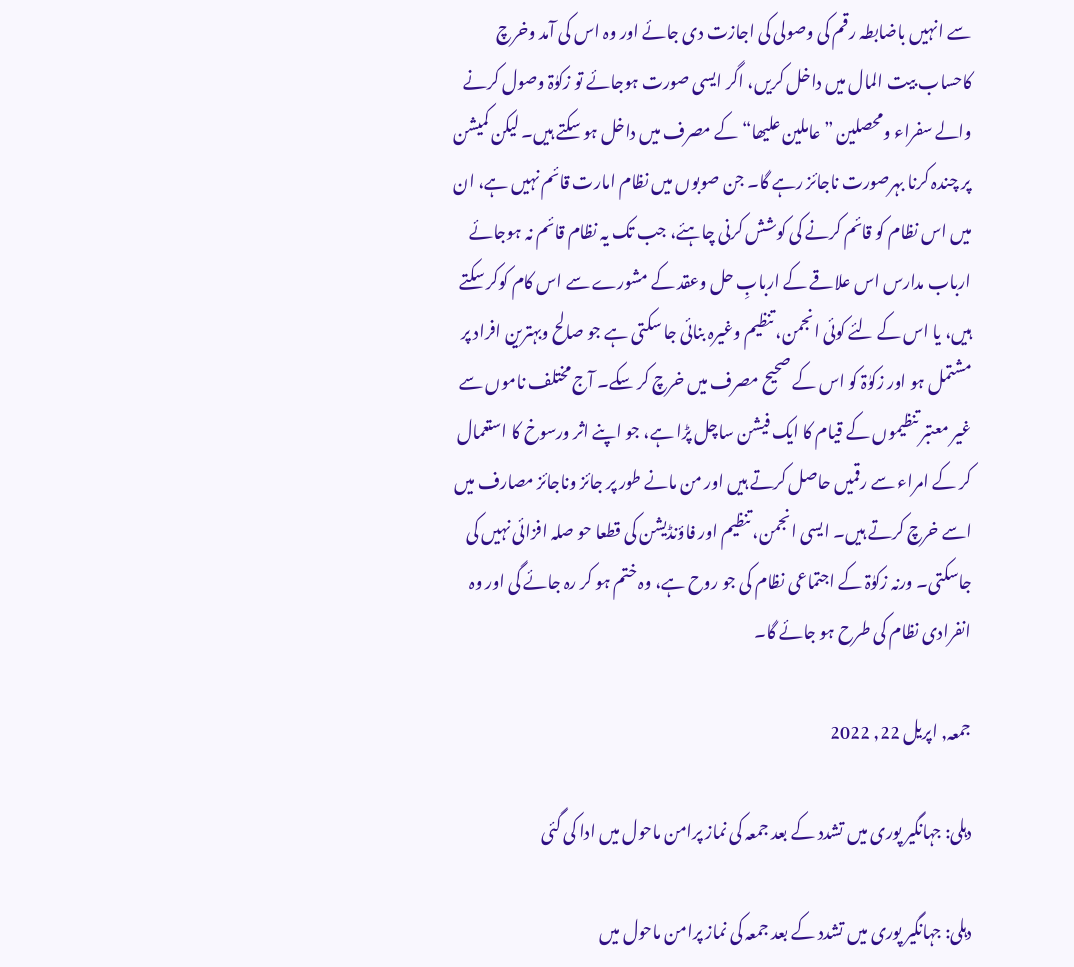سے انہیں باضابطہ رقم کی وصولی کی اجازت دی جائے اور وہ اس کی آمد وخرچ کاحساب بیت المال میں داخل کریں، اگر ایسی صورت ہوجائے تو زکوٰۃ وصول کرنے والے سفراء ومحصلین ”عاملین علیھا“ کے مصرف میں داخل ہو سکتے ہیں۔ لیکن کمیشن پر چندہ کرنا بہرصورت ناجائز رہے گا۔ جن صوبوں میں نظام امارت قائم نہیں ہے، ان میں اس نظام کو قائم کرنے کی کوشش کرنی چاہئے، جب تک یہ نظام قائم نہ ہوجائے ارباب مدارس اس علاقے کے اربابِ حل وعقد کے مشورے سے اس کام کوکر سکتے ہیں، یا اس کے لئے کوئی انجمن، تنظیم وغیرہ بنائی جا سکتی ہے جو صالح وبہترین افراد پر مشتمل ہو اور زکوٰۃ کو اس کے صحیح مصرف میں خرچ کر سکے۔ آج مختلف ناموں سے غیر معتبر تنظیموں کے قیام کا ایک فیشن ساچل پڑا ہے، جو اپنے اثر ورسوخ کا استعمال کر کے امراء سے رقمیں حاصل کرتے ہیں اور من مانے طور پر جائز وناجائز مصارف میں اسے خرچ کرتے ہیں۔ ایسی انجمن، تنظیم اور فاؤنڈیشن کی قطعا حو صلہ افزائی نہیں کی جاسکتی۔ ورنہ زکوٰۃ کے اجتماعی نظام کی جو روح ہے، وہ ختم ہو کر رہ جائے گی اور وہ انفرادی نظام کی طرح ہو جائے گا۔

جمعہ, اپریل 22, 2022

دہلی: جہانگیر پوری میں تشدد کے بعد جمعہ کی نماز پرامن ماحول میں ادا کی گئی

دہلی: جہانگیر پوری میں تشدد کے بعد جمعہ کی نماز پرامن ماحول میں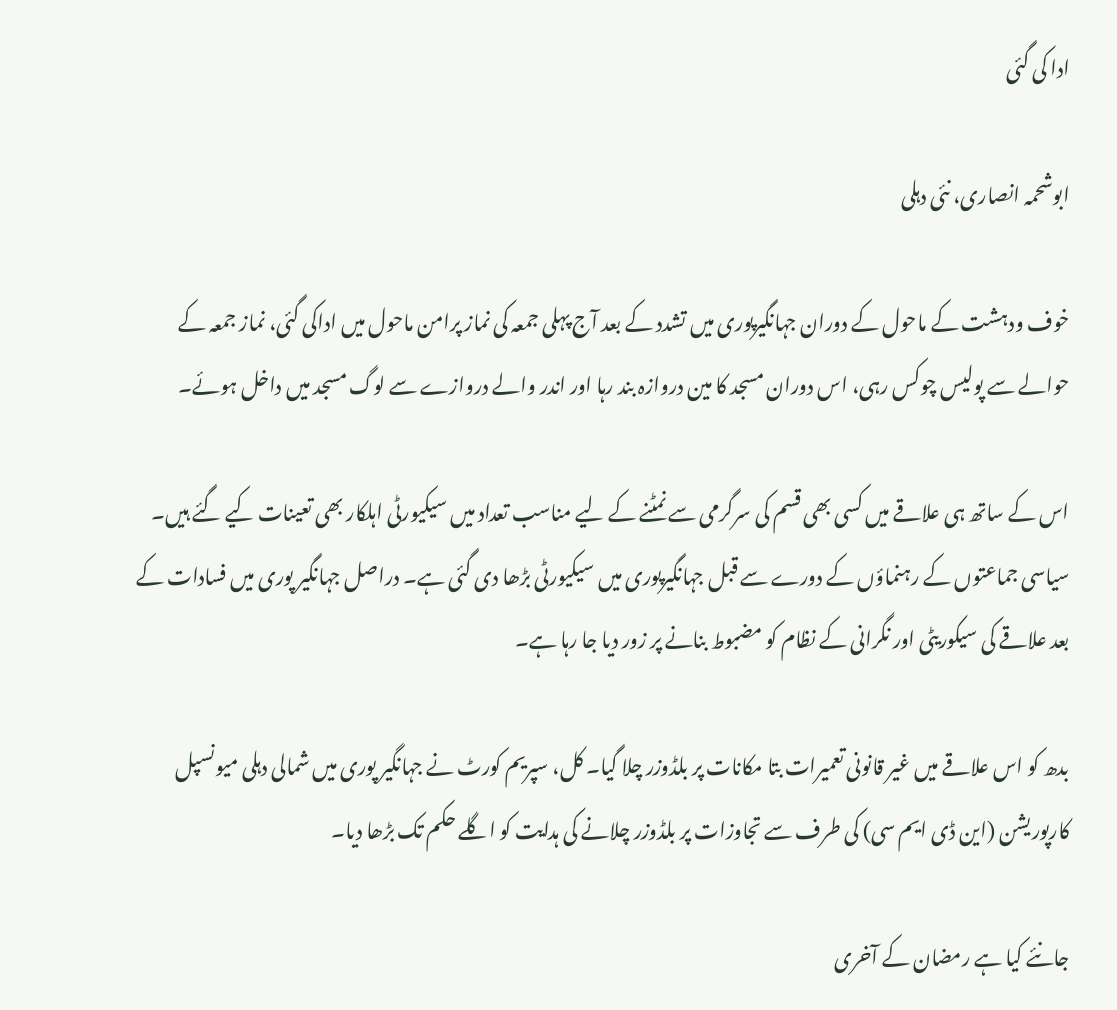ادا کی گئی

ابوشحمہ انصاری، نئی دہلی

خوف ودہشت کے ماحول کے دوران جہانگیرپوری میں تشدد کے بعد آج پہلی جمعہ کی نماز پرامن ماحول میں اداکی گئی، نماز جمعہ کے حوالے سے پولیس چوکس رہی، اس دوران مسجد کا مین دروازہ بند رہا اور اندر والے دروازے سے لوگ مسجد میں داخل ہوئے۔

اس کے ساتھ ہی علاقے میں کسی بھی قسم کی سرگرمی سے نمٹنے کے لیے مناسب تعداد میں سیکیورٹی اہلکار بھی تعینات کیے گئے ہیں۔ سیاسی جماعتوں کے رہنماؤں کے دورے سے قبل جہانگیرپوری میں سیکیورٹی بڑھا دی گئی ہے۔ دراصل جہانگیر پوری میں فسادات کے بعد علاقے کی سیکوریٹی اور نگرانی کے نظام کو مضبوط بنانے پر زور دیا جا رہا ہے۔

بدھ کو اس علاقے میں غیر قانونی تعمیرات بتا مکانات پر بلڈوزر چلا گیا۔ کل، سپریم کورٹ نے جہانگیر پوری میں شمالی دہلی میونسپل کارپوریشن (این ڈی ایم سی) کی طرف سے تجاوزات پر بلڈوزر چلانے کی ہدایت کو اگلے حکم تک بڑھا دیا۔

جانئے کیا ہے رمضان کے آخری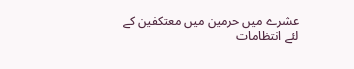عشرے میں حرمین میں معتکفین کے لئے انتظامات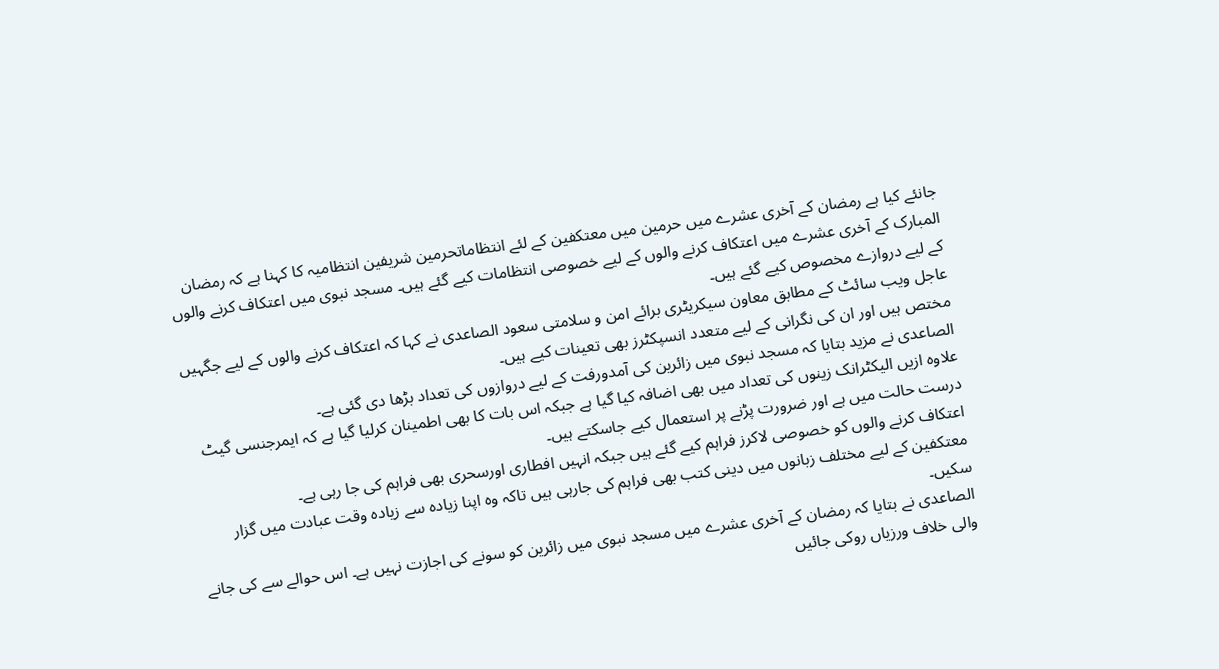جانئے کیا ہے رمضان کے آخری عشرے میں حرمین میں معتکفین کے لئے انتظاماتحرمین شریفین انتظامیہ کا کہنا ہے کہ رمضان المبارک کے آخری عشرے میں اعتکاف کرنے والوں کے لیے خصوصی انتظامات کیے گئے ہیں۔ مسجد نبوی میں اعتکاف کرنے والوں کے لیے دروازے مخصوص کیے گئے ہیں۔
عاجل ویب سائٹ کے مطابق معاون سیکریٹری برائے امن و سلامتی سعود الصاعدی نے کہا کہ اعتکاف کرنے والوں کے لیے جگہیں مختص ہیں اور ان کی نگرانی کے لیے متعدد انسپکٹرز بھی تعینات کیے ہیں۔
الصاعدی نے مزید بتایا کہ مسجد نبوی میں زائرین کی آمدورفت کے لیے دروازوں کی تعداد بڑھا دی گئی ہے۔
علاوہ ازیں الیکٹرانک زینوں کی تعداد میں بھی اضافہ کیا گیا ہے جبکہ اس بات کا بھی اطمینان کرلیا گیا ہے کہ ایمرجنسی گیٹ درست حالت میں ہے اور ضرورت پڑنے پر استعمال کیے جاسکتے ہیں۔
اعتکاف کرنے والوں کو خصوصی لاکرز فراہم کیے گئے ہیں جبکہ انہیں افطاری اورسحری بھی فراہم کی جا رہی ہے۔
معتکفین کے لیے مختلف زبانوں میں دینی کتب بھی فراہم کی جارہی ہیں تاکہ وہ اپنا زیادہ سے زیادہ وقت عبادت میں گزار سکیں۔
الصاعدی نے بتایا کہ رمضان کے آخری عشرے میں مسجد نبوی میں زائرین کو سونے کی اجازت نہیں ہے۔ اس حوالے سے کی جانے والی خلاف ورزیاں روکی جائیں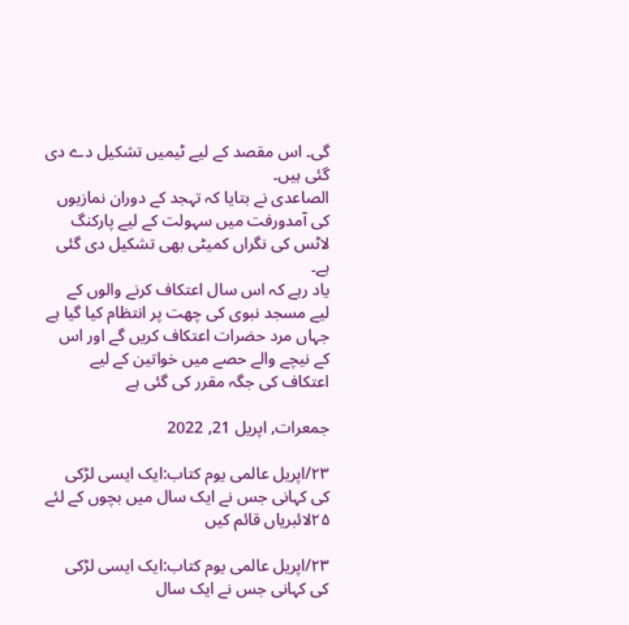گی۔ اس مقصد کے لیے ٹیمیں تشکیل دے دی گئی ہیں۔
الصاعدی نے بتایا کہ تہجد کے دوران نمازیوں کی آمدورفت میں سہولت کے لیے پارکنگ لاٹس کی نگراں کمیٹی بھی تشکیل دی گئی ہے۔
یاد رہے کہ اس سال اعتکاف کرنے والوں کے لیے مسجد نبوی کی چھت پر انتظام کیا گیا ہے جہاں مرد حضرات اعتکاف کریں گے اور اس کے نیچے والے حصے میں خواتین کے لیے اعتکاف کی جگہ مقرر کی گئی ہے

جمعرات, اپریل 21, 2022

۲۳/اپریل عالمی یوم کتاب:ایک ایسی لڑکی کی کہانی جس نے ایک سال میں بچوں کے لئے ۲۵لائبریاں قائم کیں

۲۳/اپریل عالمی یوم کتاب:ایک ایسی لڑکی کی کہانی جس نے ایک سال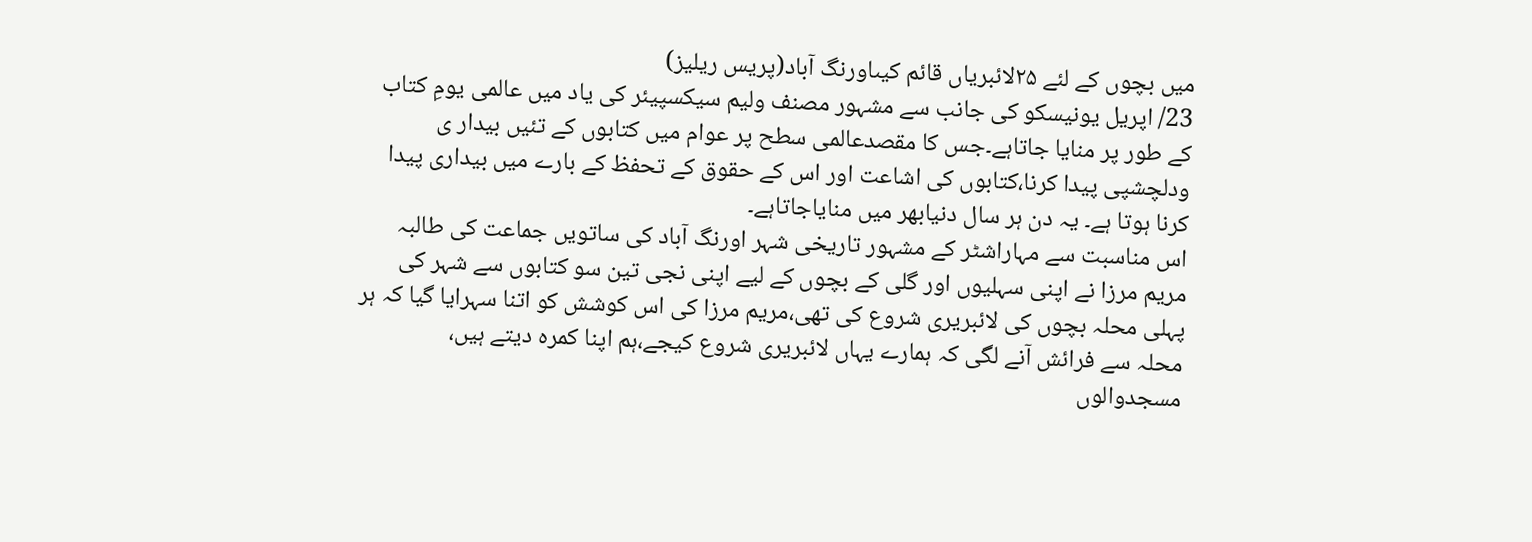میں بچوں کے لئے ۲۵لائبریاں قائم کیںاورنگ آباد(پریس ریلیز)
23/ اپریل یونیسکو کی جانب سے مشہور مصنف ولیم سیکسپیئر کی یاد میں عالمی یومِ کتاب کے طور پر منایا جاتاہے۔جس کا مقصدعالمی سطح پر عوام میں کتابوں کے تئیں بیدار ی ودلچشپی پیدا کرنا،کتابوں کی اشاعت اور اس کے حقوق کے تحفظ کے بارے میں بیداری پیدا کرنا ہوتا ہے۔ یہ دن ہر سال دنیابھر میں منایاجاتاہے۔
اس مناسبت سے مہاراشٹر کے مشہور تاریخی شہر اورنگ آباد کی ساتویں جماعت کی طالبہ مریم مرزا نے اپنی سہلیوں اور گلی کے بچوں کے لیے اپنی نجی تین سو کتابوں سے شہر کی پہلی محلہ بچوں کی لائبریری شروع کی تھی،مریم مرزا کی اس کوشش کو اتنا سہرایا گیا کہ ہر محلہ سے فرائش آنے لگی کہ ہمارے یہاں لائبریری شروع کیجے،ہم اپنا کمرہ دیتے ہیں، مسجدوالوں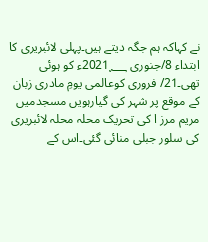نے کہاکہ ہم جگہ دیتے ہیں۔پہلی لائبریری کا ابتداء 8/جنوری 2021؁ء کو ہوئی تھی۔21/ فروری کوعالمی یومِ مادری زبان کے موقع پر شہر کی گیارہویں مسجدمیں مریم مرز ا کی تحریک محلہ محلہ لائبریری کی سلور جبلی منائی گئی۔اس کے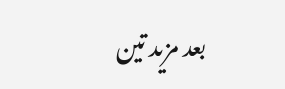بعد مزید تین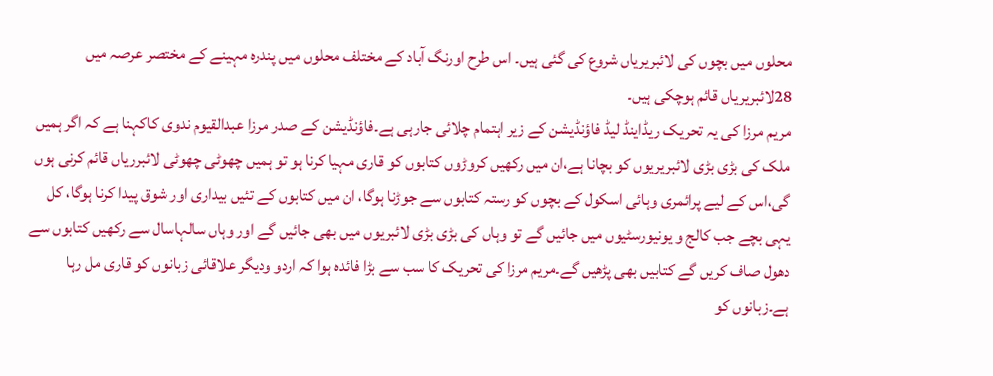محلوں میں بچوں کی لائبریریاں شروع کی گئی ہیں۔ اس طرح اورنگ آباد کے مختلف محلوں میں پندرہ مہینے کے مختصر عرصہ میں 28لائبریریاں قائم ہوچکی ہیں۔
مریم مرزا کی یہ تحریک ریڈاینڈ لیڈ فاؤنڈیشن کے زیر اہتمام چلائی جارہی ہے۔فاؤنڈیشن کے صدر مرزا عبدالقیوم ندوی کاکہنا ہے کہ اگر ہمیں ملک کی بڑی بڑی لائبریریوں کو بچانا ہے،ان میں رکھیں کروڑوں کتابوں کو قاری مہیا کرنا ہو تو ہمیں چھوٹی چھوٹی لائبرریاں قائم کرنی ہوں گی،اس کے لیے پرائمری وہائی اسکول کے بچوں کو رستہ کتابوں سے جوڑنا ہوگا، ان میں کتابوں کے تئیں بیداری اور شوق پیدا کرنا ہوگا، کل یہی بچے جب کالج و یونیورسٹیوں میں جائیں گے تو وہاں کی بڑی بڑی لائبریوں میں بھی جائیں گے اور وہاں سالہاسال سے رکھیں کتابوں سے دھول صاف کریں گے کتابیں بھی پڑھیں گے۔مریم مرزا کی تحریک کا سب سے بڑا فائدہ ہوا کہ اردو ودیگر علاقائی زبانوں کو قاری مل رہا ہے۔زبانوں کو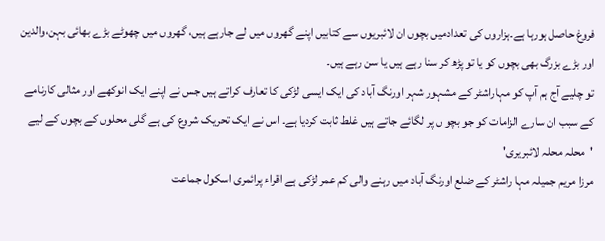فروغ حاصل ہورہا ہے۔ہزاروں کی تعدادمیں بچوں ان لائبریوں سے کتابیں اپنے گھروں میں لے جارہے ہیں، گھروں میں چھوٹے بڑے بھائی بہن،والدین اور بڑے بزرگ بھی بچوں کو یا تو پڑھ کر سنا رہے ہیں یا سن رہے ہیں۔
تو چلیے آج ہم آپ کو مہاراشٹر کے مشہور شہر اورنگ آباد کی ایک ایسی لڑکی کا تعارف کراتے ہیں جس نے اپنے ایک انوکھے اور مثالی کارنامے کے سبب ان سارے الزامات کو جو بچو ں پر لگائے جاتے ہیں غلط ثابت کردیا ہے۔ اس نے ایک تحریک شروع کی ہے گلی محلوں کے بچوں کے لیے 'محلہ محلہ لائبریری'
مرزا مریم جمیلہ مہا راشٹر کے ضلع اورنگ آباد میں رہنے والی کم عمر لڑکی ہے اقراء پرائمری اسکول جماعت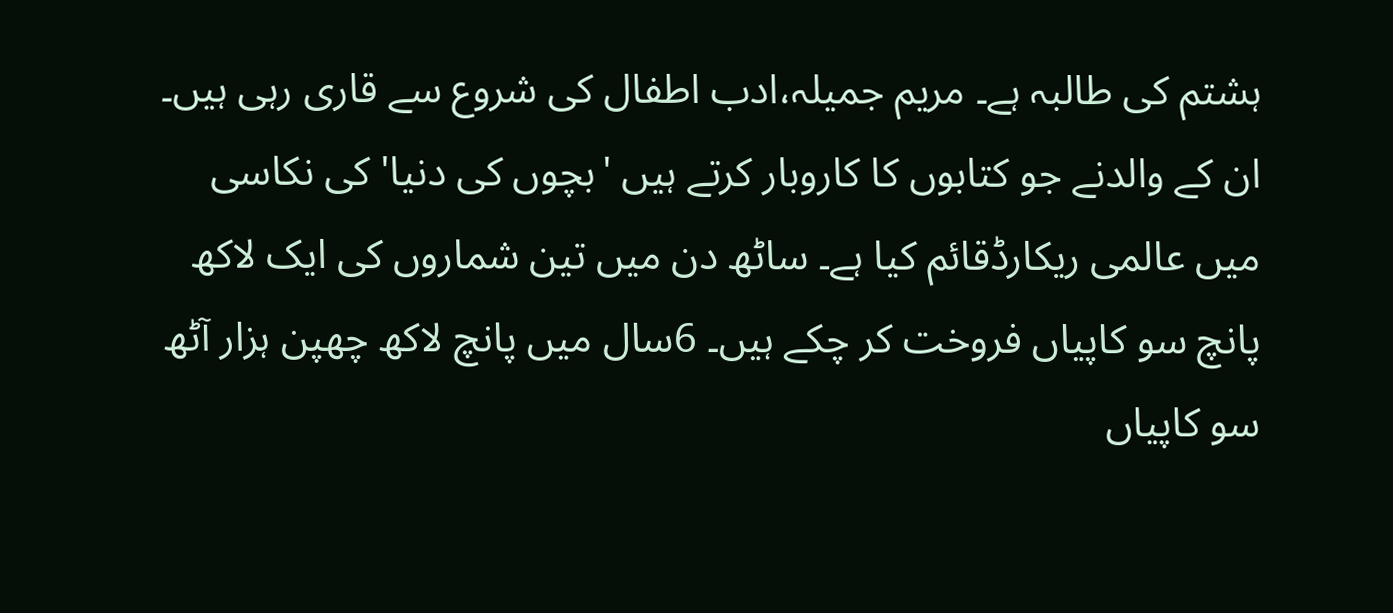ہشتم کی طالبہ ہے۔ مریم جمیلہ،ادب اطفال کی شروع سے قاری رہی ہیں۔ ان کے والدنے جو کتابوں کا کاروبار کرتے ہیں 'بچوں کی دنیا' کی نکاسی میں عالمی ریکارڈقائم کیا ہے۔ ساٹھ دن میں تین شماروں کی ایک لاکھ پانچ سو کاپیاں فروخت کر چکے ہیں۔ 6سال میں پانچ لاکھ چھپن ہزار آٹھ سو کاپیاں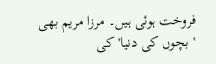فروخت ہوئی ہیں۔ مرزا مریم بھی 'بچوں کی دنیا' کی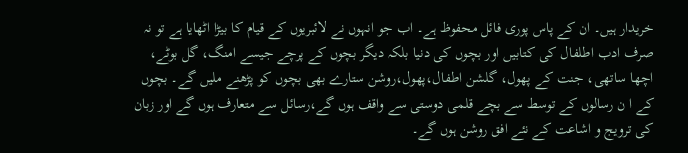خریدار ہیں۔ ان کے پاس پوری فائل محفوظ ہے۔ اب جو انہوں نے لائبریوں کے قیام کا بیڑا اٹھایا ہے تو نہ صرف ادب اطلفال کی کتابیں اور بچوں کی دنیا بلکہ دیگر بچوں کے پرچے جیسے امنگ، گل بوٹے، اچھا ساتھی، جنت کے پھول، گلشن اطفال،پھول،روشن ستارے بھی بچوں کو پڑھنے ملیں گے۔ بچوں کے ا ن رسالوں کے توسط سے بچے قلمی دوستی سے واقف ہوں گے،رسائل سے متعارف ہوں گے اور زبان کی ترویج و اشاعت کے نئے افق روشن ہوں گے۔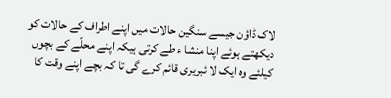لاک ڈاؤن جیسے سنگین حالات میں اپنے اطراف کے حالات کو دیکھتے ہوئے اپنا منشا ء طے کرتی ہیکہ اپنے محلّے کے بچوں کیلئے وہ ایک لا ئبریری قائم کرے گی تا کہ بچے اپنے وقت کا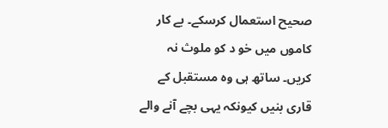صحیح استعمال کرسکے۔ بے کار کاموں میں خو د کو ملوث نہ کریں۔ ساتھ ہی وہ مستقبل کے قاری بنیں کیونکہ یہی بچے آنے والے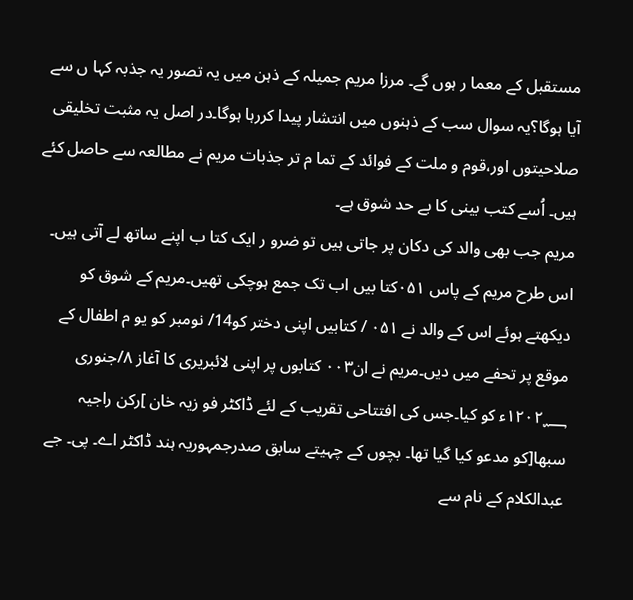مستقبل کے معما ر ہوں گے۔ مرزا مریم جمیلہ کے ذہن میں یہ تصور یہ جذبہ کہا ں سے آیا ہوگا؟یہ سوال سب کے ذہنوں میں انتشار پیدا کررہا ہوگا۔در اصل یہ مثبت تخلیقی صلاحیتوں اور،قوم و ملت کے فوائد کے تما م تر جذبات مریم نے مطالعہ سے حاصل کئے ہیں۔ اُسے کتب بینی کا بے حد شوق ہے۔
مریم جب بھی والد کی دکان پر جاتی ہیں تو ضرو ر ایک کتا ب اپنے ساتھ لے آتی ہیں۔ اس طرح مریم کے پاس ۰۵۱کتا بیں اب تک جمع ہوچکی تھیں۔مریم کے شوق کو دیکھتے ہوئے اس کے والد نے ۰۵۱ / کتابیں اپنی دختر کو14/ نومبر کو یو م اطفال کے موقع پر تحفے میں دیں۔مریم نے ان۰۰۳ کتابوں پر اپنی لائبریری کا آغاز ۸/جنوری ۱۲۰۲؁ء کو کیا۔جس کی افتتاحی تقریب کے لئے ڈاکٹر فو زیہ خان ]رکن راجیہ سبھا[کو مدعو کیا گیا تھا۔ بچوں کے چہیتے سابق صدرجمہوریہ ہند ڈاکٹر اے۔ پی۔ جے عبدالکلام کے نام سے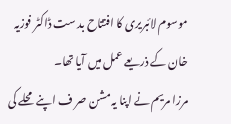موسوم لائبریری کا افتتاح بد ست ڈاکٹر فوزیہ خان کے ذریعے عمل میں آیا تھا۔
مرزا مریم نے اپنا یہ مشن صر ف اپنے محلے کی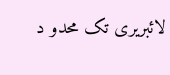لائبریری تک محدو د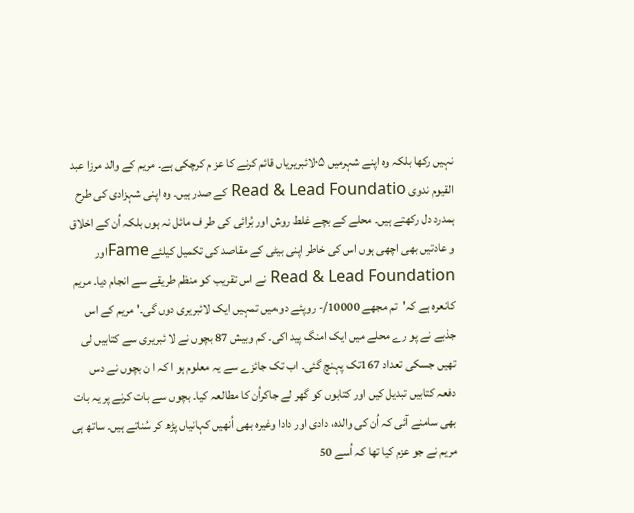نہیں رکھا بلکہ وہ اپنے شہرمیں ۰۵لائبریریاں قائم کرنے کا عز م کرچکی ہے۔ مریم کے والد مرزا عبد القیوم ندوی Read & Lead Foundatio کے صدر ہیں۔ وہ اپنی شہزادی کی طرح ہمدرد دل رکھتے ہیں۔ محلے کے بچے غلط روش اور بُرائی کی طر ف مائل نہ ہوں بلکہ اُن کے اخلاق و عادتیں بھی اچھی ہوں اس کی خاطر اپنی بیٹی کے مقاصد کی تکمیل کیلئے Fameاور Read & Lead Foundation نے اس تقریب کو منظم طریقے سے انجام دیا۔ مریم کانعرہ ہے کہ'تم مجھے 10000/- روپئے دو،میں تمہیں ایک لائبریری دوں گی۔' مریم کے اس جذبے نے پو رے محلے میں ایک امنگ پید اکی۔ کم وبیش 87 بچوں نے لا ئبریری سے کتابیں لی تھیں جسکی تعداد 167تک پہنچ گئی۔ اب تک جائزے سے یہ معلوم ہو ا کہ ا ن بچوں نے دس دفعہ کتابیں تبدیل کیں اور کتابوں کو گھر لے جاکراُن کا مطالعہ کیا۔ بچوں سے بات کرنے پر یہ بات بھی سامنے آئی کہ اُن کی والدہ، دادی اور دادا وغیرہ بھی اُنھیں کہانیاں پڑھ کر سُناتے ہیں۔ ساتھ ہی مریم نے جو عزم کیا تھا کہ اُسے 50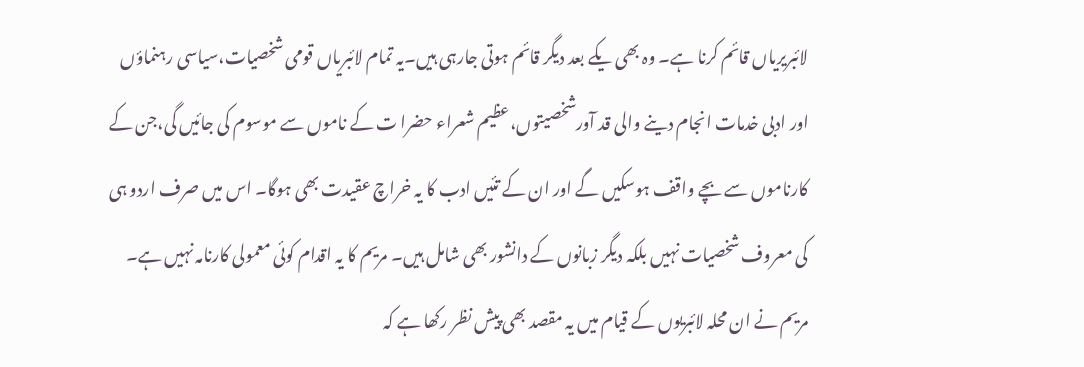لائبریریاں قائم کرنا ہے۔ وہ بھی یکے بعد دیگر قائم ہوتی جارہی ہیں۔یہ تمام لائبریاں قومی شخصیات،سیاسی رہنماؤں اور ادبی خدمات انجام دینے والی قد آورشخصیتوں،عظیم شعراء حضرا ت کے ناموں سے موسوم کی جائیں گی،جن کے کارناموں سے بچے واقف ہوسکیں گے اور ان کے تئیں ادب کا یہ خراچ عقیدت بھی ہوگا۔ اس میں صرف اردو ہی کی معروف شخصیات نہیں بلکہ دیگر زبانوں کے دانشور بھی شامل ہیں۔ مریم کا یہ اقدام کوئی معمولی کارنامہ نہیں ہے۔
مریم نے ان محلہ لائبریوں کے قیام میں یہ مقصد بھی پیش نظر رکھا ہے کہ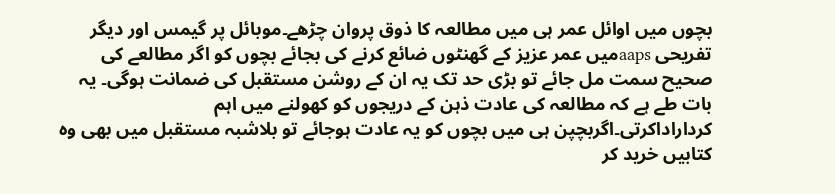بچوں میں اوائل عمر ہی میں مطالعہ کا ذوق پروان چڑھے۔موبائل پر گیمس اور دیگر تفریحی aapsمیں عمر عزیز کے گھنٹوں ضائع کرنے کی بجائے بچوں کو اگر مطالعے کی صحیح سمت مل جائے تو بڑی حد تک یہ ان کے روشن مستقبل کی ضمانت ہوگی۔ یہ بات طے ہے کہ مطالعہ کی عادت ذہن کے دریجوں کو کھولنے میں اہم کرداراداکرتی۔اگربچپن ہی میں بچوں کو یہ عادت ہوجائے تو بلاشبہ مستقبل میں بھی وہ کتابیں خرید کر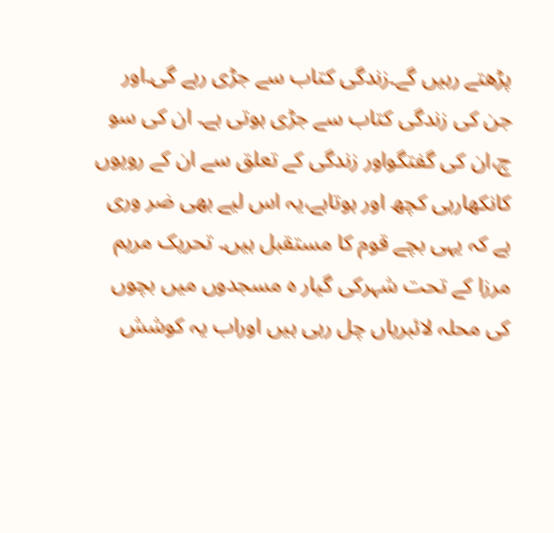پڑھتے رہیں گے۔زندگی کتاب سے جڑی رہے گی۔اور جن کی زندگی کتاب سے جڑی ہوتی ہے۔ ان کی سو چ،ان کی گفتگواور زندگی کے تعلق سے ان کے رویوں کانکھارہی کچھ اور ہوتاہے،یہ اس لیے بھی ضر وری ہے کہ یہی بچے قوم کا مستقبل ہیں۔ تحریک مریم مرزا کے تحت شہرکی گیار ہ مسجدوں میں بچوں کی محلہ لائبریاں چل رہی ہیں اوراب یہ کوشش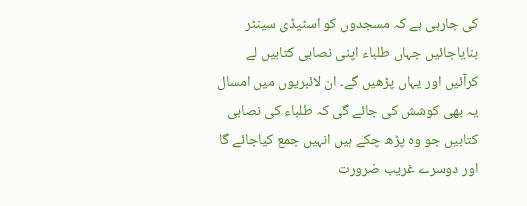کی جارہی ہے کہ مسجدوں کو اسٹیڈی سینٹر بنایاجائیں جہاں طلباء اپنی نصابی کتابیں لے کرآئیں اور یہاں پڑھیں گے۔ ان لائبریوں میں امسال یہ بھی کوشش کی جائے گی کہ طلباء کی نصابی کتابیں جو وہ پڑھ چکے ہیں انہیں جمع کیاجائے گا اور دوسرے غریب ضرورت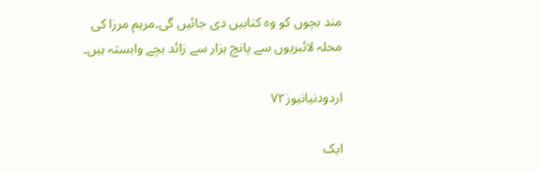مند بچوں کو وہ کتابیں دی جائیں گی۔مریم مرزا کی محلہ لائبریوں سے پانچ ہزار سے زائد بچے وابستہ ہیں۔

اردودنیانیوز۷۲

ایک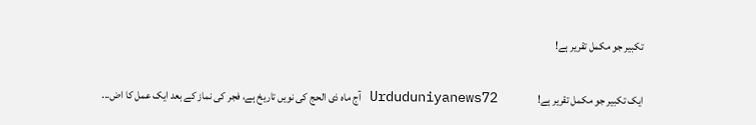تکبیر جو مکمل تقریر ہے!

ایک تکبیر جو مکمل تقریر ہے!                   Urduduniyanews72 آج ماہ ذی الحج کی نویں تاریخ ہے، فجر کی نماز کے بعد ایک عمل کا اض...